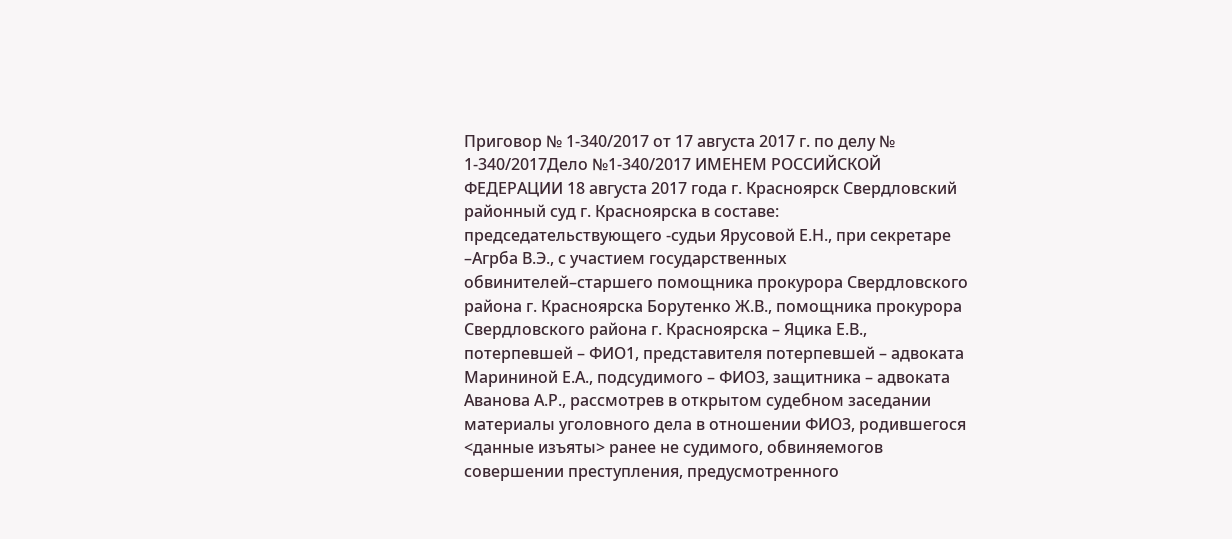Приговор № 1-340/2017 от 17 августа 2017 г. по делу № 1-340/2017Дело №1-340/2017 ИМЕНЕМ РОССИЙСКОЙ ФЕДЕРАЦИИ 18 августа 2017 года г. Красноярск Свердловский районный суд г. Красноярска в составе: председательствующего -судьи Ярусовой Е.Н., при секретаре –Агрба В.Э., с участием государственных обвинителей–старшего помощника прокурора Свердловского района г. Красноярска Борутенко Ж.В., помощника прокурора Свердловского района г. Красноярска – Яцика Е.В., потерпевшей – ФИО1, представителя потерпевшей – адвоката Марининой Е.А., подсудимого – ФИО3, защитника – адвоката Аванова А.Р., рассмотрев в открытом судебном заседании материалы уголовного дела в отношении ФИО3, родившегося <данные изъяты> ранее не судимого, обвиняемогов совершении преступления, предусмотренного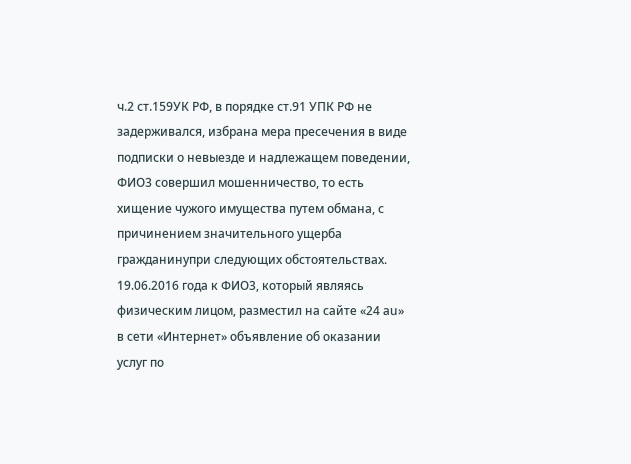ч.2 ст.159УК РФ, в порядке ст.91 УПК РФ не задерживался, избрана мера пресечения в виде подписки о невыезде и надлежащем поведении, ФИО3 совершил мошенничество, то есть хищение чужого имущества путем обмана, с причинением значительного ущерба гражданинупри следующих обстоятельствах. 19.06.2016 года к ФИО3, который являясь физическим лицом, разместил на сайте «24 аu» в сети «Интернет» объявление об оказании услуг по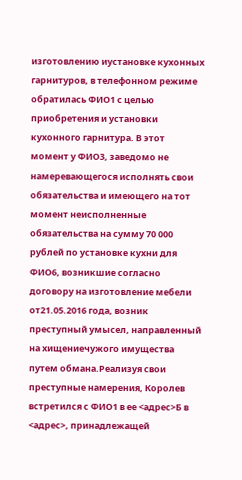изготовлению иустановке кухонных гарнитуров, в телефонном режиме обратилась ФИО1 с целью приобретения и установки кухонного гарнитура. В этот момент у ФИО3, заведомо не намеревающегося исполнять свои обязательства и имеющего на тот момент неисполненные обязательства на сумму 70 000 рублей по установке кухни для ФИО6, возникшие согласно договору на изготовление мебели от21.05.2016 года, возник преступный умысел, направленный на хищениечужого имущества путем обмана.Реализуя свои преступные намерения, Королев встретился с ФИО1 в ее <адрес>Б в <адрес>, принадлежащей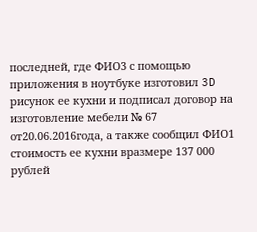последней, где ФИО3 с помощью приложения в ноутбуке изготовил 3D рисунок ее кухни и подписал договор на изготовление мебели № 67 от20.06.2016года, а также сообщил ФИО1 стоимость ее кухни вразмере 137 000 рублей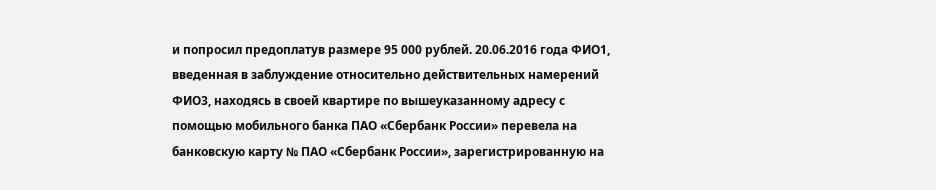и попросил предоплатув размере 95 000 рублей. 20.06.2016 года ФИО1, введенная в заблуждение относительно действительных намерений ФИО3, находясь в своей квартире по вышеуказанному адресу с помощью мобильного банка ПАО «Сбербанк России» перевела на банковскую карту № ПАО «Сбербанк России», зарегистрированную на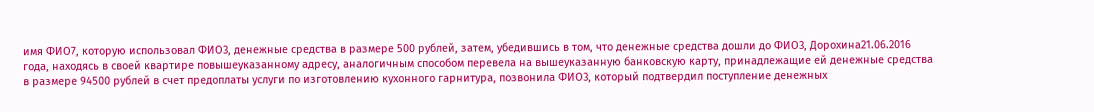имя ФИО7, которую использовал ФИО3, денежные средства в размере 500 рублей, затем, убедившись в том, что денежные средства дошли до ФИО3, Дорохина21.06.2016 года, находясь в своей квартире повышеуказанному адресу, аналогичным способом перевела на вышеуказанную банковскую карту, принадлежащие ей денежные средства в размере 94500 рублей в счет предоплаты услуги по изготовлению кухонного гарнитура, позвонила ФИО3, который подтвердил поступление денежных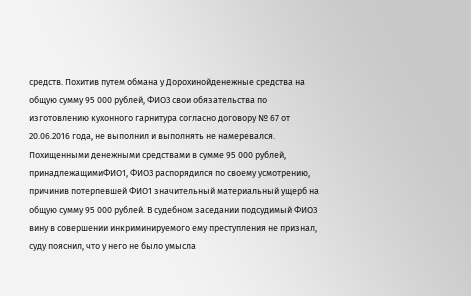средств. Похитив путем обмана у Дорохинойденежные средства на общую сумму 95 000 рублей, ФИО3 свои обязательства по изготовлению кухонного гарнитура согласно договору № 67 от 20.06.2016 года, не выполнил и выполнять не намеревался. Похищенными денежными средствами в сумме 95 000 рублей, принадлежащимиФИО1, ФИО3 распорядился по своему усмотрению, причинив потерпевшей ФИО1 значительный материальный ущерб на общую сумму 95 000 рублей. В судебном заседании подсудимый ФИО3 вину в совершении инкриминируемого ему преступления не признал, суду пояснил, что у него не было умысла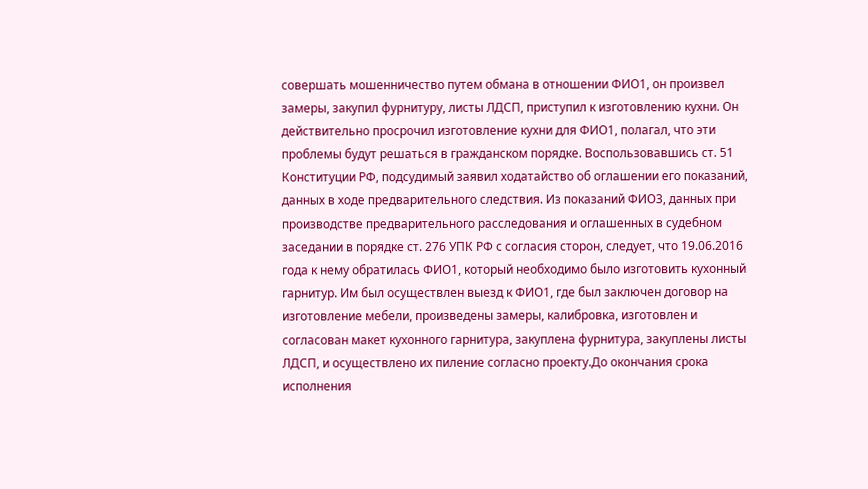совершать мошенничество путем обмана в отношении ФИО1, он произвел замеры, закупил фурнитуру, листы ЛДСП, приступил к изготовлению кухни. Он действительно просрочил изготовление кухни для ФИО1, полагал, что эти проблемы будут решаться в гражданском порядке. Воспользовавшись ст. 51 Конституции РФ, подсудимый заявил ходатайство об оглашении его показаний, данных в ходе предварительного следствия. Из показаний ФИО3, данных при производстве предварительного расследования и оглашенных в судебном заседании в порядке ст. 276 УПК РФ с согласия сторон, следует, что 19.06.2016 года к нему обратилась ФИО1, который необходимо было изготовить кухонный гарнитур. Им был осуществлен выезд к ФИО1, где был заключен договор на изготовление мебели, произведены замеры, калибровка, изготовлен и согласован макет кухонного гарнитура, закуплена фурнитура, закуплены листы ЛДСП, и осуществлено их пиление согласно проекту.До окончания срока исполнения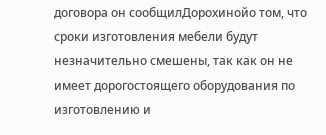договора он сообщилДорохинойо том, что сроки изготовления мебели будут незначительно смешены, так как он не имеет дорогостоящего оборудования по изготовлению и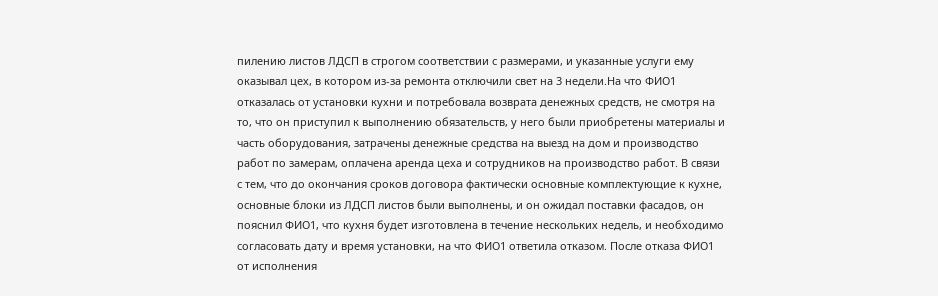пилению листов ЛДСП в строгом соответствии с размерами, и указанные услуги ему оказывал цех, в котором из-за ремонта отключили свет на 3 недели.На что ФИО1 отказалась от установки кухни и потребовала возврата денежных средств, не смотря на то, что он приступил к выполнению обязательств, у него были приобретены материалы и часть оборудования, затрачены денежные средства на выезд на дом и производство работ по замерам, оплачена аренда цеха и сотрудников на производство работ. В связи с тем, что до окончания сроков договора фактически основные комплектующие к кухне, основные блоки из ЛДСП листов были выполнены, и он ожидал поставки фасадов, он пояснил ФИО1, что кухня будет изготовлена в течение нескольких недель, и необходимо согласовать дату и время установки, на что ФИО1 ответила отказом. После отказа ФИО1 от исполнения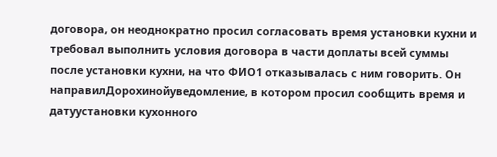договора, он неоднократно просил согласовать время установки кухни и требовал выполнить условия договора в части доплаты всей суммы после установки кухни, на что ФИО1 отказывалась с ним говорить. Он направилДорохинойуведомление, в котором просил сообщить время и датуустановки кухонного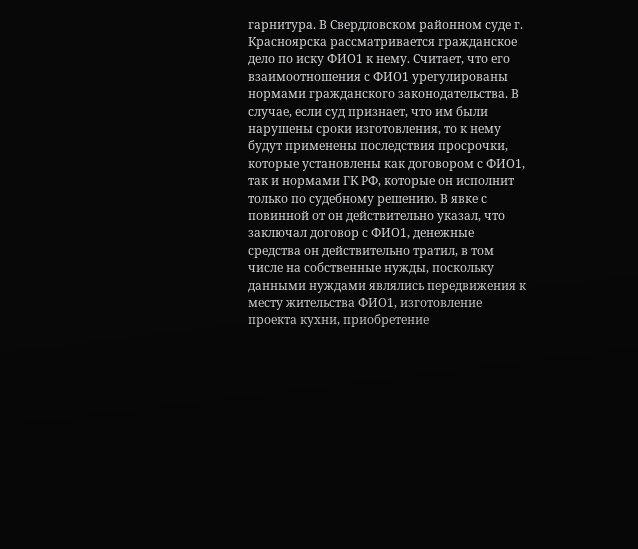гарнитура. В Свердловском районном суде г. Красноярска рассматривается гражданское дело по иску ФИО1 к нему. Считает, что его взаимоотношения с ФИО1 урегулированы нормами гражданского законодательства. В случае, если суд признает, что им были нарушены сроки изготовления, то к нему будут применены последствия просрочки, которые установлены как договором с ФИО1, так и нормами ГК РФ, которые он исполнит только по судебному решению. В явке с повинной от он действительно указал, что заключал договор с ФИО1, денежные средства он действительно тратил, в том числе на собственные нужды, поскольку данными нуждами являлись передвижения к месту жительства ФИО1, изготовление проекта кухни, приобретение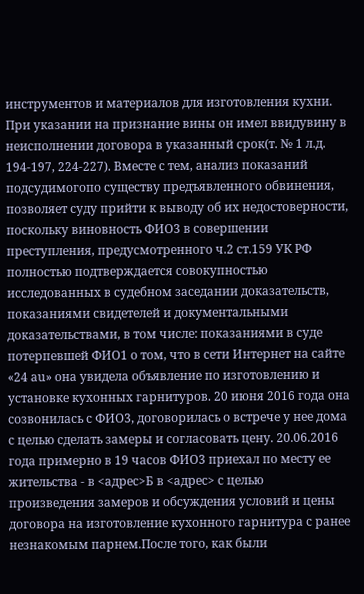инструментов и материалов для изготовления кухни. При указании на признание вины он имел ввидувину в неисполнении договора в указанный срок(т. № 1 л.д. 194-197, 224-227). Вместе с тем, анализ показаний подсудимогопо существу предъявленного обвинения, позволяет суду прийти к выводу об их недостоверности, поскольку виновность ФИО3 в совершении преступления, предусмотренного ч.2 ст.159 УК РФ полностью подтверждается совокупностью исследованных в судебном заседании доказательств, показаниями свидетелей и документальными доказательствами, в том числе: показаниями в суде потерпевшей ФИО1 о том, что в сети Интернет на сайте «24 аu» она увидела объявление по изготовлению и установке кухонных гарнитуров. 20 июня 2016 года она созвонилась с ФИО3, договорилась о встрече у нее дома с целью сделать замеры и согласовать цену. 20.06.2016 года примерно в 19 часов ФИО3 приехал по месту ее жительства - в <адрес>Б в <адрес> с целью произведения замеров и обсуждения условий и цены договора на изготовление кухонного гарнитура с ранее незнакомым парнем.После того, как были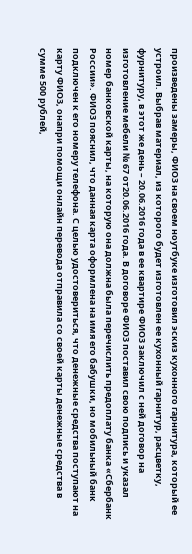произведены замеры, ФИО3 на своем ноутбуке изготовил эскиз кухонного гарнитура, который ее устроил. Выбрав материал, из которого будет изготовлен ее кухонный гарнитур, расцветку, фурнитуру, в этот же день – 20.06.2016 года в ее квартире ФИО3 заключил с ней договор на изготовление мебели № 67 от20.06.2016 года. В договоре ФИО3 поставил свою подпись и указал номер банковской карты, на которую она должна была перечислить предоплату банка «Сбербанк России». ФИО3 пояснил, что данная карта оформлена на имя его бабушки, но мобильный банк подключен к его номеру телефона. С целью удостовериться, что денежные средства поступают на карту ФИО3, онапри помощи онлайн перевода отправила со своей карты денежные средства в сумме 500 рублей,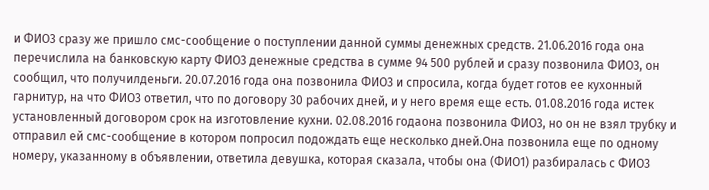и ФИО3 сразу же пришло смс-сообщение о поступлении данной суммы денежных средств. 21.06.2016 года она перечислила на банковскую карту ФИО3 денежные средства в сумме 94 500 рублей и сразу позвонила ФИО3, он сообщил, что получилденьги. 20.07.2016 года она позвонила ФИО3 и спросила, когда будет готов ее кухонный гарнитур, на что ФИО3 ответил, что по договору 30 рабочих дней, и у него время еще есть. 01.08.2016 года истек установленный договором срок на изготовление кухни. 02.08.2016 годаона позвонила ФИО3, но он не взял трубку и отправил ей смс-сообщение в котором попросил подождать еще несколько дней.Она позвонила еще по одному номеру, указанному в объявлении, ответила девушка, которая сказала, чтобы она (ФИО1) разбиралась с ФИО3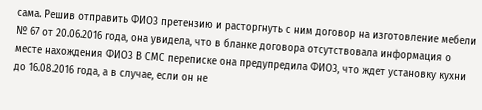сама. Решив отправить ФИО3 претензию и расторгнуть с ним договор на изготовление мебели № 67 от 20.06.2016 года, она увидела, что в бланке договора отсутствовала информация о месте нахождения ФИО3 В СМС переписке она предупредила ФИО3, что ждет установку кухни до 16.08.2016 года, а в случае, если он не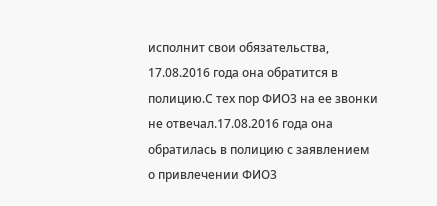исполнит свои обязательства, 17.08.2016 года она обратится в полицию.С тех пор ФИО3 на ее звонки не отвечал.17.08.2016 года она обратилась в полицию с заявлением о привлечении ФИО3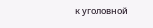к уголовной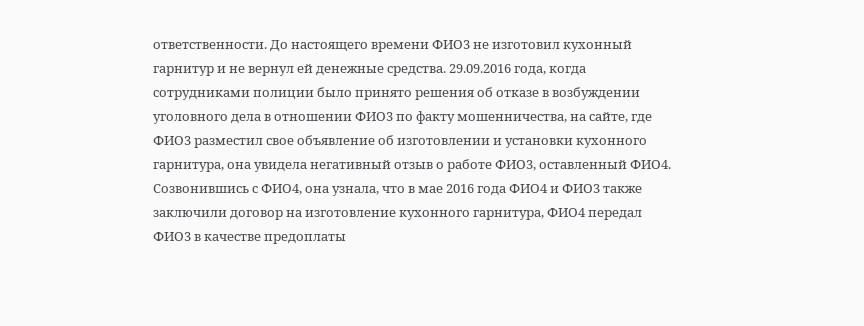ответственности. До настоящего времени ФИО3 не изготовил кухонный гарнитур и не вернул ей денежные средства. 29.09.2016 года, когда сотрудниками полиции было принято решения об отказе в возбуждении уголовного дела в отношении ФИО3 по факту мошенничества, на сайте, где ФИО3 разместил свое объявление об изготовлении и установки кухонного гарнитура, она увидела негативный отзыв о работе ФИО3, оставленный ФИО4. Созвонившись с ФИО4, она узнала, что в мае 2016 года ФИО4 и ФИО3 также заключили договор на изготовление кухонного гарнитура, ФИО4 передал ФИО3 в качестве предоплаты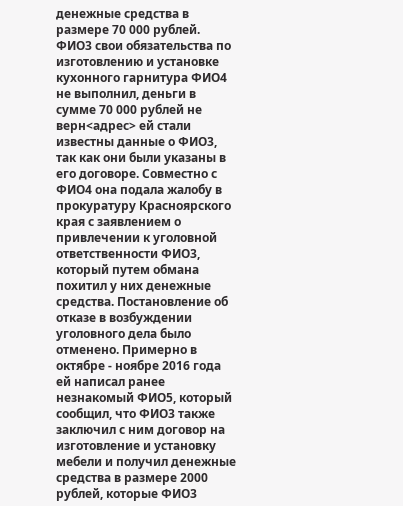денежные средства в размере 70 000 рублей. ФИО3 свои обязательства по изготовлению и установке кухонного гарнитура ФИО4 не выполнил, деньги в сумме 70 000 рублей не верн<адрес> ей стали известны данные о ФИО3, так как они были указаны в его договоре. Совместно с ФИО4 она подала жалобу в прокуратуру Красноярского края с заявлением о привлечении к уголовной ответственности ФИО3, который путем обмана похитил у них денежные средства. Постановление об отказе в возбуждении уголовного дела было отменено. Примерно в октябре - ноябре 2016 года ей написал ранее незнакомый ФИО5, который сообщил, что ФИО3 также заключил с ним договор на изготовление и установку мебели и получил денежные средства в размере 2000 рублей, которые ФИО3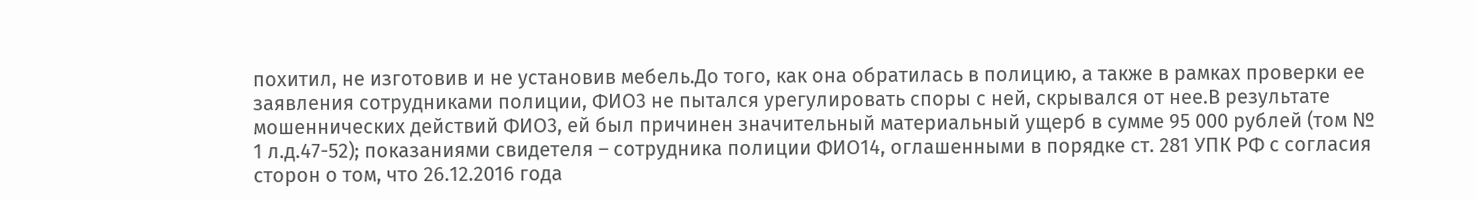похитил, не изготовив и не установив мебель.До того, как она обратилась в полицию, а также в рамках проверки ее заявления сотрудниками полиции, ФИО3 не пытался урегулировать споры с ней, скрывался от нее.В результате мошеннических действий ФИО3, ей был причинен значительный материальный ущерб в сумме 95 000 рублей (том № 1 л.д.47-52); показаниями свидетеля – сотрудника полиции ФИО14, оглашенными в порядке ст. 281 УПК РФ с согласия сторон о том, что 26.12.2016 года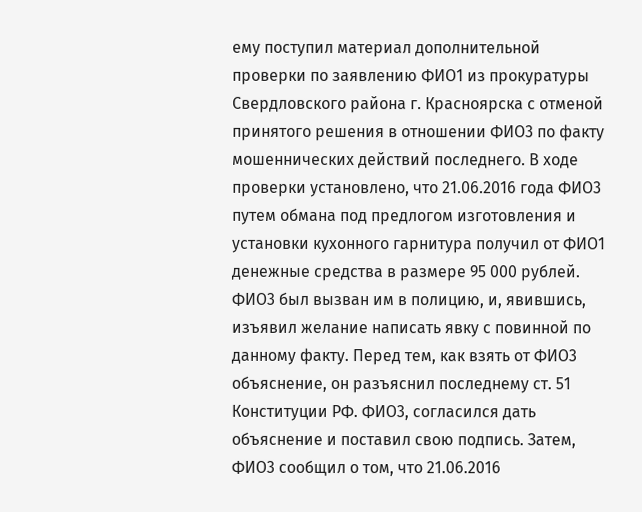ему поступил материал дополнительной проверки по заявлению ФИО1 из прокуратуры Свердловского района г. Красноярска с отменой принятого решения в отношении ФИО3 по факту мошеннических действий последнего. В ходе проверки установлено, что 21.06.2016 года ФИО3 путем обмана под предлогом изготовления и установки кухонного гарнитура получил от ФИО1 денежные средства в размере 95 000 рублей. ФИО3 был вызван им в полицию, и, явившись, изъявил желание написать явку с повинной по данному факту. Перед тем, как взять от ФИО3 объяснение, он разъяснил последнему ст. 51 Конституции РФ. ФИО3, согласился дать объяснение и поставил свою подпись. Затем, ФИО3 сообщил о том, что 21.06.2016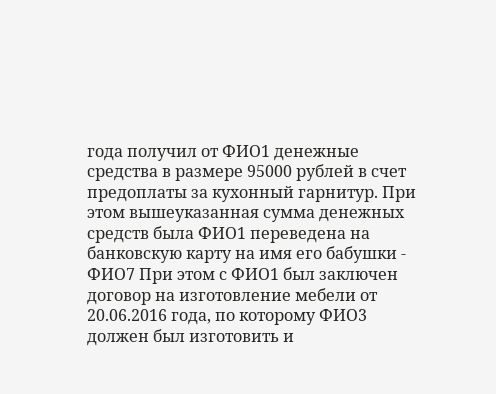года получил от ФИО1 денежные средства в размере 95000 рублей в счет предоплаты за кухонный гарнитур. При этом вышеуказанная сумма денежных средств была ФИО1 переведена на банковскую карту на имя его бабушки - ФИО7 При этом с ФИО1 был заключен договор на изготовление мебели от 20.06.2016 года, по которому ФИО3 должен был изготовить и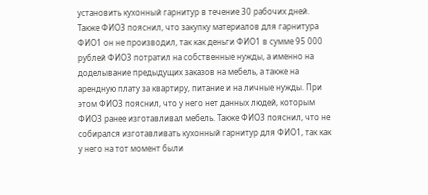установить кухонный гарнитур в течение 30 рабочих дней. Также ФИО3 пояснил, что закупку материалов для гарнитура ФИО1 он не производил, так как деньги ФИО1 в сумме 95 000 рублей ФИО3 потратил на собственные нужды, а именно на доделывание предыдущих заказов на мебель, а также на арендную плату за квартиру, питание и на личные нужды. При этом ФИО3 пояснил, что у него нет данных людей, которым ФИО3 ранее изготавливал мебель. Также ФИО3 пояснил, что не собирался изготавливать кухонный гарнитур для ФИО1, так как у него на тот момент были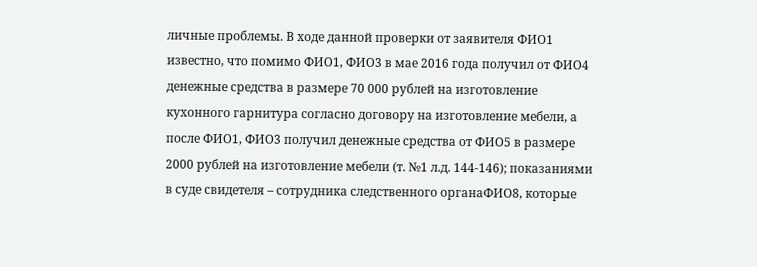личные проблемы. В ходе данной проверки от заявителя ФИО1 известно, что помимо ФИО1, ФИО3 в мае 2016 года получил от ФИО4 денежные средства в размере 70 000 рублей на изготовление кухонного гарнитура согласно договору на изготовление мебели, а после ФИО1, ФИО3 получил денежные средства от ФИО5 в размере 2000 рублей на изготовление мебели (т. №1 л.д. 144-146); показаниями в суде свидетеля – сотрудника следственного органаФИО8, которые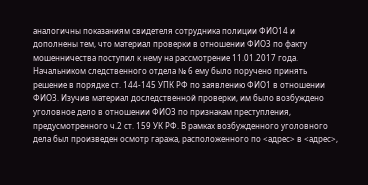аналогичны показаниям свидетеля сотрудника полиции ФИО14 и дополнены тем, что материал проверки в отношении ФИО3 по факту мошенничества поступил к нему на рассмотрение 11.01.2017 года. Начальником следственного отдела № 6 ему было поручено принять решение в порядке ст. 144-145 УПК РФ по заявлению ФИО1 в отношении ФИО3. Изучив материал доследственной проверки, им было возбуждено уголовное дело в отношении ФИО3 по признакам преступления, предусмотренного ч.2 ст. 159 УК РФ. В рамках возбужденного уголовного дела был произведен осмотр гаража, расположенного по <адрес> в <адрес>,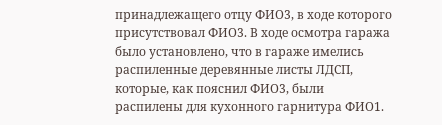принадлежащего отцу ФИО3, в ходе которого присутствовал ФИО3. В ходе осмотра гаража было установлено, что в гараже имелись распиленные деревянные листы ЛДСП, которые, как пояснил ФИО3, были распилены для кухонного гарнитура ФИО1.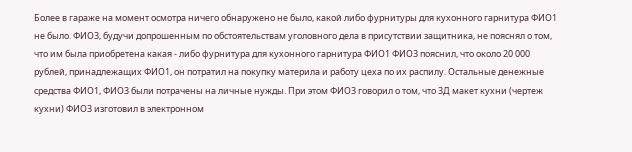Более в гараже на момент осмотра ничего обнаружено не было, какой либо фурнитуры для кухонного гарнитура ФИО1 не было. ФИО3, будучи допрошенным по обстоятельствам уголовного дела в присутствии защитника, не пояснял о том, что им была приобретена какая - либо фурнитура для кухонного гарнитура ФИО1 ФИО3 пояснил, что около 20 000 рублей, принадлежащих ФИО1, он потратил на покупку материла и работу цеха по их распилу. Остальные денежные средства ФИО1, ФИО3 были потрачены на личные нужды. При этом ФИО3 говорил о том, что 3Д макет кухни (чертеж кухни) ФИО3 изготовил в электронном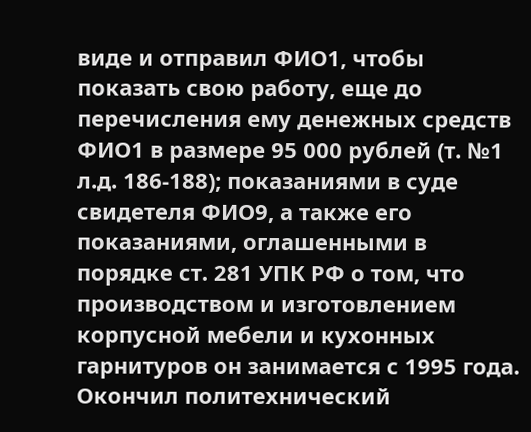виде и отправил ФИО1, чтобы показать свою работу, еще до перечисления ему денежных средств ФИО1 в размере 95 000 рублей (т. №1 л.д. 186-188); показаниями в суде свидетеля ФИО9, а также его показаниями, оглашенными в порядке ст. 281 УПК РФ о том, что производством и изготовлением корпусной мебели и кухонных гарнитуров он занимается с 1995 года. Окончил политехнический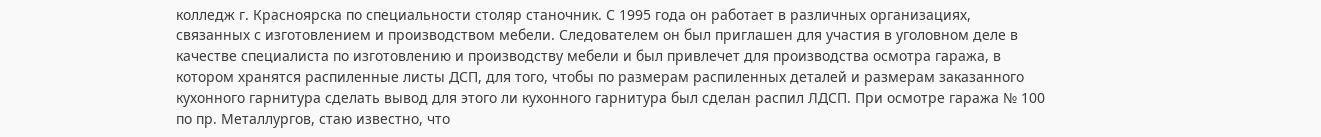колледж г. Красноярска по специальности столяр станочник. С 1995 года он работает в различных организациях, связанных с изготовлением и производством мебели. Следователем он был приглашен для участия в уголовном деле в качестве специалиста по изготовлению и производству мебели и был привлечет для производства осмотра гаража, в котором хранятся распиленные листы ДСП, для того, чтобы по размерам распиленных деталей и размерам заказанного кухонного гарнитура сделать вывод для этого ли кухонного гарнитура был сделан распил ЛДСП. При осмотре гаража № 100 по пр. Металлургов, стаю известно, что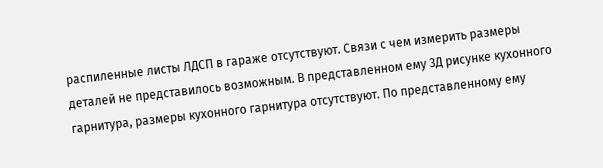распиленные листы ЛДСП в гараже отсутствуют. Связи с чем измерить размеры деталей не представилось возможным. В представленном ему 3Д рисунке кухонного гарнитура, размеры кухонного гарнитура отсутствуют. По представленному ему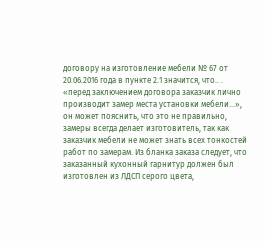договору на изготовление мебели № 67 от 20.06.2016 года в пункте 2.1 значится, что.. . «перед заключением договора заказчик лично производит замер места установки мебели...», он может пояснить, что это не правильно, замеры всегда делает изготовитель, так как заказчик мебели не может знать всех тонкостей работ по замерам. Из бланка заказа следует, что заказанный кухонный гарнитур должен был изготовлен из ЛДСП серого цвета,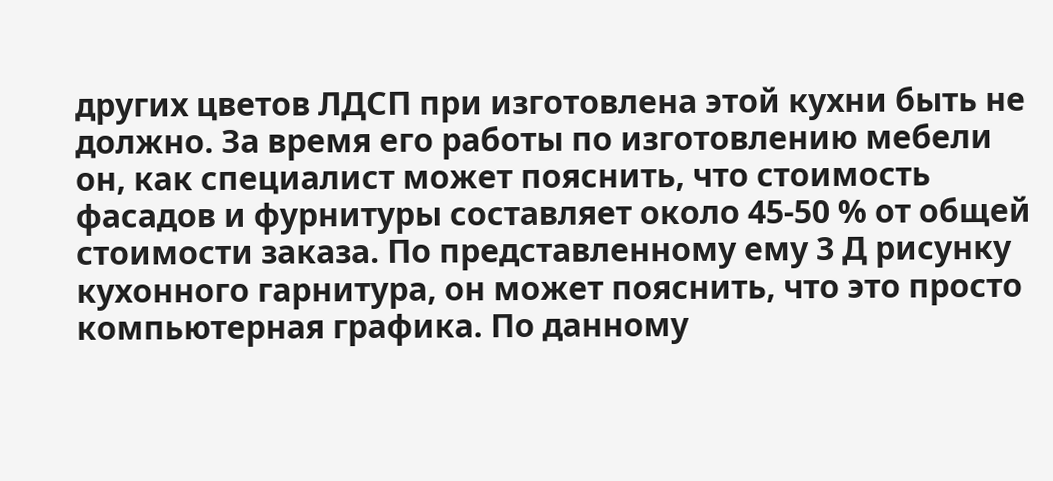других цветов ЛДСП при изготовлена этой кухни быть не должно. За время его работы по изготовлению мебели он, как специалист может пояснить, что стоимость фасадов и фурнитуры составляет около 45-50 % от общей стоимости заказа. По представленному ему 3 Д рисунку кухонного гарнитура, он может пояснить, что это просто компьютерная графика. По данному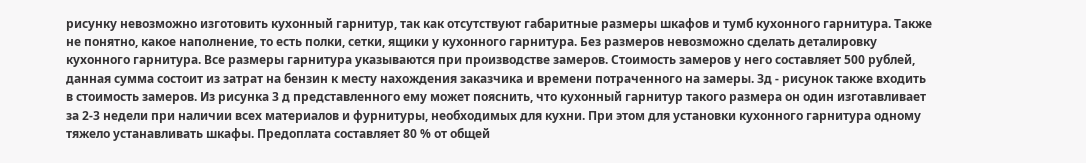рисунку невозможно изготовить кухонный гарнитур, так как отсутствуют габаритные размеры шкафов и тумб кухонного гарнитура. Также не понятно, какое наполнение, то есть полки, сетки, ящики у кухонного гарнитура. Без размеров невозможно сделать деталировку кухонного гарнитура. Все размеры гарнитура указываются при производстве замеров. Стоимость замеров у него составляет 500 рублей, данная сумма состоит из затрат на бензин к месту нахождения заказчика и времени потраченного на замеры. Зд - рисунок также входить в стоимость замеров. Из рисунка 3 д представленного ему может пояснить, что кухонный гарнитур такого размера он один изготавливает за 2-3 недели при наличии всех материалов и фурнитуры, необходимых для кухни. При этом для установки кухонного гарнитура одному тяжело устанавливать шкафы. Предоплата составляет 80 % от общей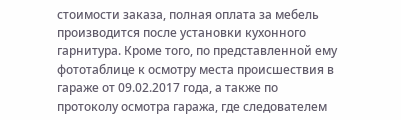стоимости заказа, полная оплата за мебель производится после установки кухонного гарнитура. Кроме того, по представленной ему фототаблице к осмотру места происшествия в гараже от 09.02.2017 года, а также по протоколу осмотра гаража, где следователем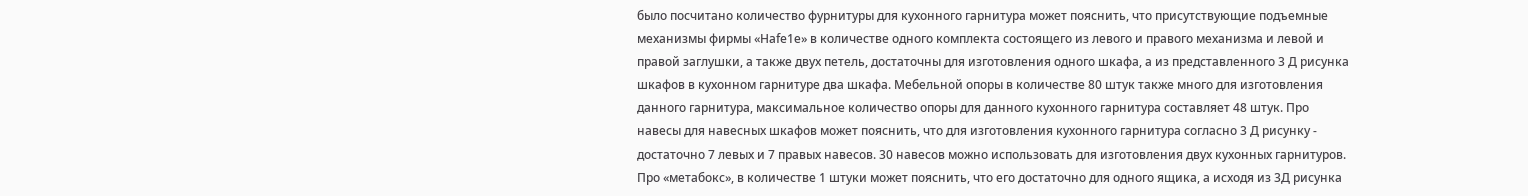было посчитано количество фурнитуры для кухонного гарнитура может пояснить, что присутствующие подъемные механизмы фирмы «Наfe1е» в количестве одного комплекта состоящего из левого и правого механизма и левой и правой заглушки, а также двух петель, достаточны для изготовления одного шкафа, а из представленного 3 Д рисунка шкафов в кухонном гарнитуре два шкафа. Мебельной опоры в количестве 80 штук также много для изготовления данного гарнитура, максимальное количество опоры для данного кухонного гарнитура составляет 48 штук. Про навесы для навесных шкафов может пояснить, что для изготовления кухонного гарнитура согласно 3 Д рисунку - достаточно 7 левых и 7 правых навесов. 30 навесов можно использовать для изготовления двух кухонных гарнитуров. Про «метабокс», в количестве 1 штуки может пояснить, что его достаточно для одного ящика, а исходя из 3Д рисунка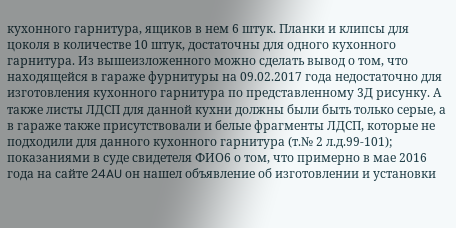кухонного гарнитура, ящиков в нем 6 штук. Планки и клипсы для цоколя в количестве 10 штук, достаточны для одного кухонного гарнитура. Из вышеизложенного можно сделать вывод о том, что находящейся в гараже фурнитуры на 09.02.2017 года недостаточно для изготовления кухонного гарнитура по представленному 3Д рисунку. А также листы ЛДСП для данной кухни должны были быть только серые, а в гараже также присутствовали и белые фрагменты ЛДСП, которые не подходили для данного кухонного гарнитура (т.№ 2 л.д.99-101); показаниями в суде свидетеля ФИО6 о том, что примерно в мае 2016 года на сайте 24AU он нашел объявление об изготовлении и установки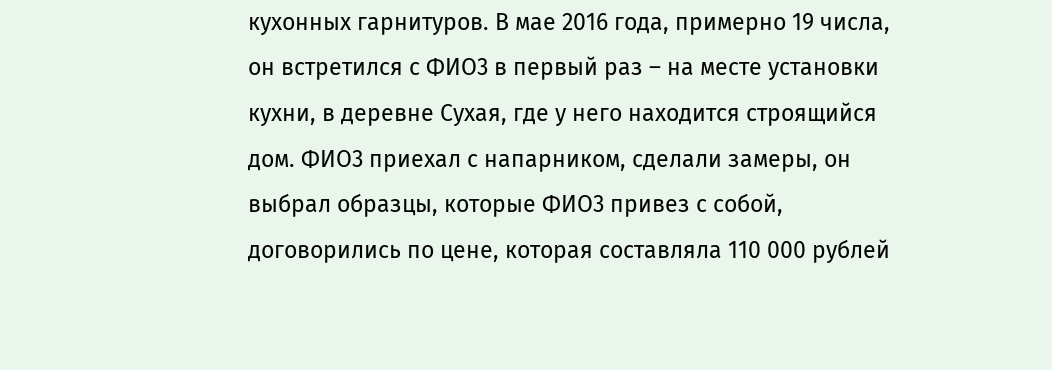кухонных гарнитуров. В мае 2016 года, примерно 19 числа, он встретился с ФИО3 в первый раз – на месте установки кухни, в деревне Сухая, где у него находится строящийся дом. ФИО3 приехал с напарником, сделали замеры, он выбрал образцы, которые ФИО3 привез с собой, договорились по цене, которая составляла 110 000 рублей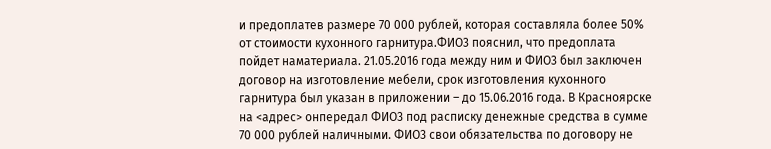и предоплатев размере 70 000 рублей, которая составляла более 50% от стоимости кухонного гарнитура.ФИО3 пояснил, что предоплата пойдет наматериала. 21.05.2016 года между ним и ФИО3 был заключен договор на изготовление мебели, срок изготовления кухонного гарнитура был указан в приложении – до 15.06.2016 года. В Красноярске на <адрес> онпередал ФИО3 под расписку денежные средства в сумме 70 000 рублей наличными. ФИО3 свои обязательства по договору не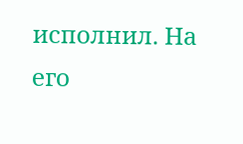исполнил. На его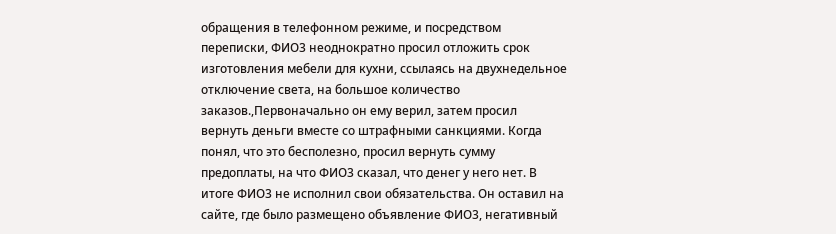обращения в телефонном режиме, и посредством переписки, ФИО3 неоднократно просил отложить срок изготовления мебели для кухни, ссылаясь на двухнедельное отключение света, на большое количество заказов.,Первоначально он ему верил, затем просил вернуть деньги вместе со штрафными санкциями. Когда понял, что это бесполезно, просил вернуть сумму предоплаты, на что ФИО3 сказал, что денег у него нет. В итоге ФИО3 не исполнил свои обязательства. Он оставил на сайте, где было размещено объявление ФИО3, негативный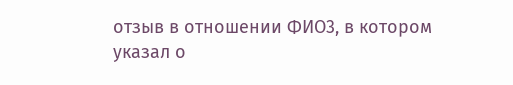отзыв в отношении ФИО3, в котором указал о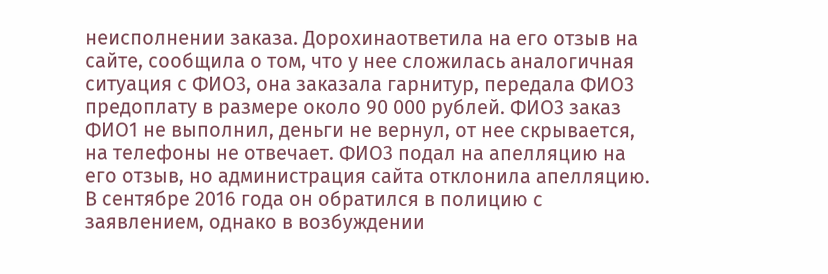неисполнении заказа. Дорохинаответила на его отзыв на сайте, сообщила о том, что у нее сложилась аналогичная ситуация с ФИО3, она заказала гарнитур, передала ФИО3 предоплату в размере около 90 000 рублей. ФИО3 заказ ФИО1 не выполнил, деньги не вернул, от нее скрывается, на телефоны не отвечает. ФИО3 подал на апелляцию на его отзыв, но администрация сайта отклонила апелляцию. В сентябре 2016 года он обратился в полицию с заявлением, однако в возбуждении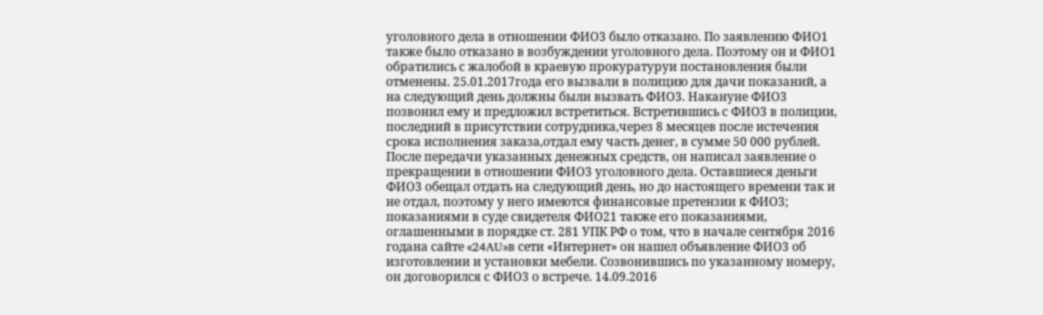уголовного дела в отношении ФИО3 было отказано. По заявлению ФИО1 также было отказано в возбуждении уголовного дела. Поэтому он и ФИО1 обратились с жалобой в краевую прокуратуруи постановления были отменены. 25.01.2017года его вызвали в полицию для дачи показаний, а на следующий день должны были вызвать ФИО3. Накануне ФИО3 позвонил ему и предложил встретиться. Встретившись с ФИО3 в полиции, последний в присутствии сотрудника,через 8 месяцев после истечения срока исполнения заказа,отдал ему часть денег, в сумме 50 000 рублей. После передачи указанных денежных средств, он написал заявление о прекращении в отношении ФИО3 уголовного дела. Оставшиеся деньги ФИО3 обещал отдать на следующий день, но до настоящего времени так и не отдал, поэтому у него имеются финансовые претензии к ФИО3; показаниями в суде свидетеля ФИО21 также его показаниями, оглашенными в порядке ст. 281 УПК РФ о том, что в начале сентября 2016 годана сайте «24AU»в сети «Интернет» он нашел объявление ФИО3 об изготовлении и установки мебели. Созвонившись по указанному номеру, он договорился с ФИО3 о встрече. 14.09.2016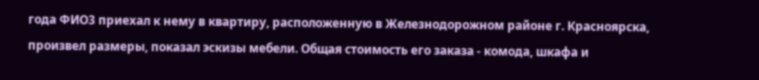года ФИО3 приехал к нему в квартиру, расположенную в Железнодорожном районе г. Красноярска, произвел размеры, показал эскизы мебели. Общая стоимость его заказа - комода, шкафа и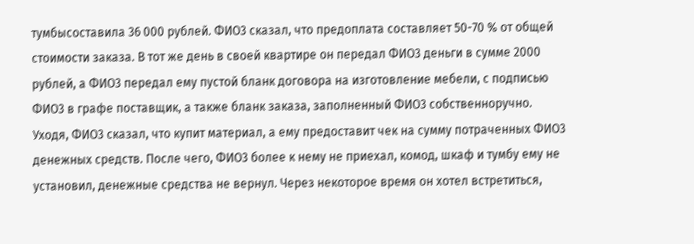тумбысоставила 36 000 рублей. ФИО3 сказал, что предоплата составляет 50-70 % от общей стоимости заказа. В тот же день в своей квартире он передал ФИО3 деньги в сумме 2000 рублей, а ФИО3 передал ему пустой бланк договора на изготовление мебели, с подписью ФИО3 в графе поставщик, а также бланк заказа, заполненный ФИО3 собственноручно. Уходя, ФИО3 сказал, что купит материал, а ему предоставит чек на сумму потраченных ФИО3 денежных средств. После чего, ФИО3 более к нему не приехал, комод, шкаф и тумбу ему не установил, денежные средства не вернул. Через некоторое время он хотел встретиться,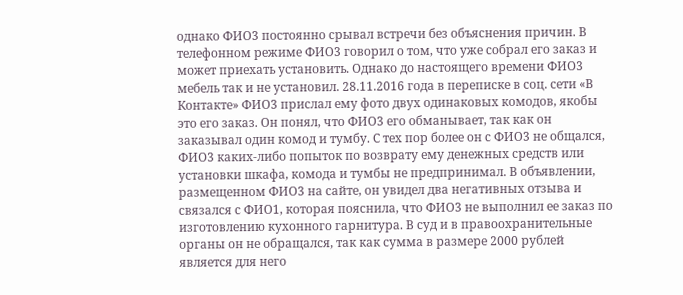однако ФИО3 постоянно срывал встречи без объяснения причин. В телефонном режиме ФИО3 говорил о том, что уже собрал его заказ и может приехать установить. Однако до настоящего времени ФИО3 мебель так и не установил. 28.11.2016 года в переписке в соц. сети «В Контакте» ФИО3 прислал ему фото двух одинаковых комодов, якобы это его заказ. Он понял, что ФИО3 его обманывает, так как он заказывал один комод и тумбу. С тех пор более он с ФИО3 не общался, ФИО3 каких-либо попыток по возврату ему денежных средств или установки шкафа, комода и тумбы не предпринимал. В объявлении, размещенном ФИО3 на сайте, он увидел два негативных отзыва и связался с ФИО1, которая пояснила, что ФИО3 не выполнил ее заказ по изготовлению кухонного гарнитура. В суд и в правоохранительные органы он не обращался, так как сумма в размере 2000 рублей является для него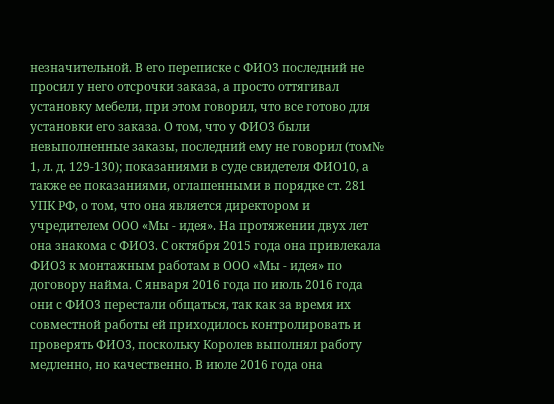незначительной. В его переписке с ФИО3 последний не просил у него отсрочки заказа, а просто оттягивал установку мебели, при этом говорил, что все готово для установки его заказа. О том, что у ФИО3 были невыполненные заказы, последний ему не говорил (том№ 1, л. д. 129-130); показаниями в суде свидетеля ФИО10, а также ее показаниями, оглашенными в порядке ст. 281 УПК РФ, о том, что она является директором и учредителем ООО «Мы - идея». На протяжении двух лет она знакома с ФИО3. С октября 2015 года она привлекала ФИО3 к монтажным работам в ООО «Мы - идея» по договору найма. С января 2016 года по июль 2016 года они с ФИО3 перестали общаться, так как за время их совместной работы ей приходилось контролировать и проверять ФИО3, поскольку Королев выполнял работу медленно, но качественно. В июле 2016 года она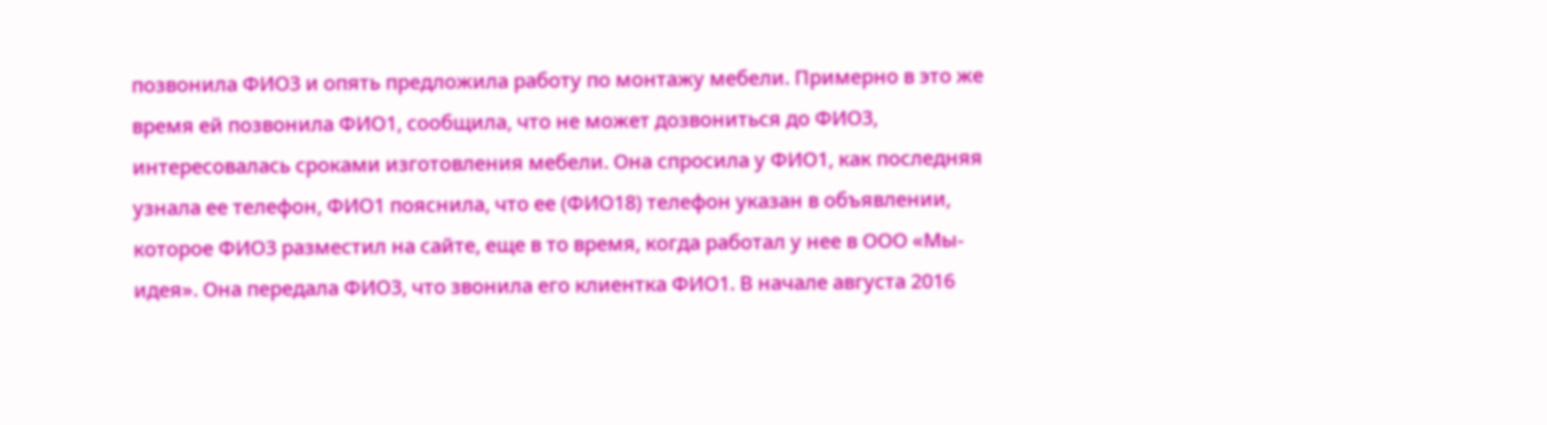позвонила ФИО3 и опять предложила работу по монтажу мебели. Примерно в это же время ей позвонила ФИО1, сообщила, что не может дозвониться до ФИО3, интересовалась сроками изготовления мебели. Она спросила у ФИО1, как последняя узнала ее телефон, ФИО1 пояснила, что ее (ФИО18) телефон указан в объявлении, которое ФИО3 разместил на сайте, еще в то время, когда работал у нее в ООО «Мы-идея». Она передала ФИО3, что звонила его клиентка ФИО1. В начале августа 2016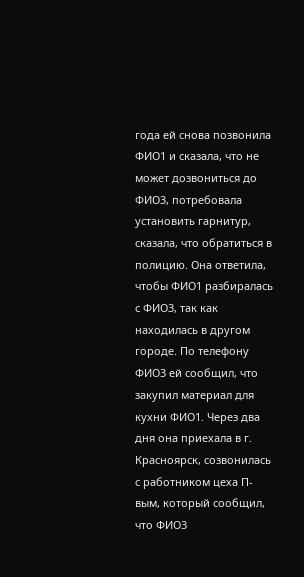года ей снова позвонила ФИО1 и сказала, что не может дозвониться до ФИО3, потребовала установить гарнитур, сказала, что обратиться в полицию. Она ответила, чтобы ФИО1 разбиралась с ФИО3, так как находилась в другом городе. По телефону ФИО3 ей сообщил, что закупил материал для кухни ФИО1. Через два дня она приехала в г. Красноярск, созвонилась с работником цеха П-вым, который сообщил, что ФИО3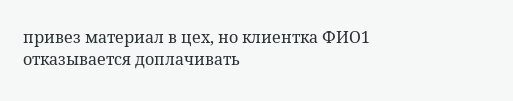привез материал в цех, но клиентка ФИО1 отказывается доплачивать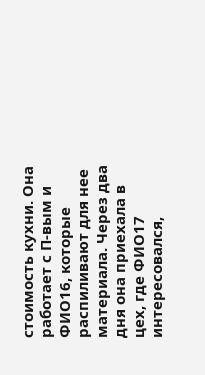стоимость кухни. Она работает с П-вым и ФИО16, которые распиливают для нее материала. Через два дня она приехала в цех, где ФИО17 интересовался,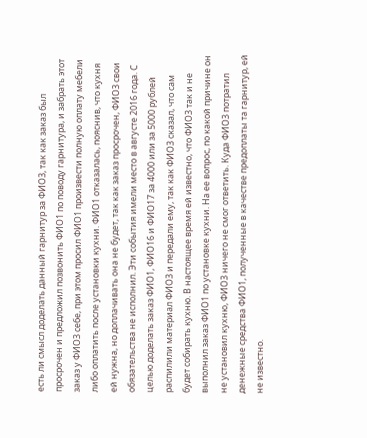есть ли смысл доделать данный гарнитур за ФИО3, так как заказ был просрочен и предложил позвонить ФИО1 по поводу гарнитура, и забрать этот заказ у ФИО3 себе, при этом просил ФИО1 произвести полную оплату мебели либо оплатить после установки кухни. ФИО1 отказалась, пояснив, что кухня ей нужна, но доплачивать она не будет, так как заказ просрочен, ФИО3 свои обязательства не исполнил. Эти события имели место в августе 2016 года. С целью доделать заказ ФИО1, ФИО16 и ФИО17 за 4000 или за 5000 рублей распилили материал ФИО3 и передали ему, так как ФИО3 сказал, что сам будет собирать кухню. В настоящее время ей известно, что ФИО3 так и не выполнил заказ ФИО1 по установке кухни. На ее вопрос, по какой причине он не установил кухню, ФИО3 ничего не смог ответить. Куда ФИО3 потратил денежные средства ФИО1, полученные в качестве предоплаты та гарнитур, ей не известно.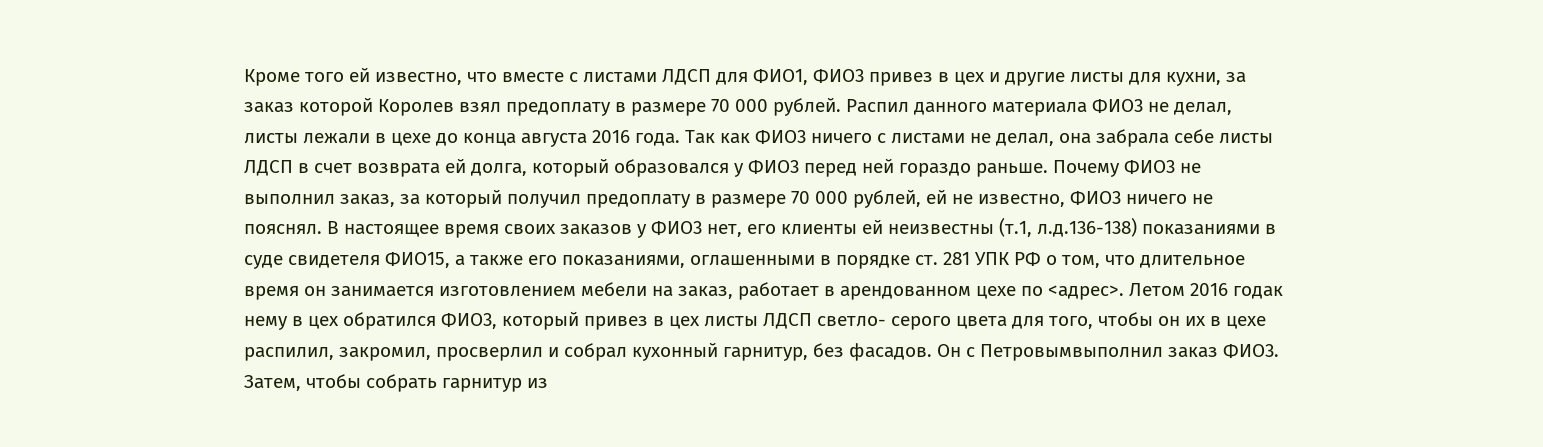Кроме того ей известно, что вместе с листами ЛДСП для ФИО1, ФИО3 привез в цех и другие листы для кухни, за заказ которой Королев взял предоплату в размере 70 000 рублей. Распил данного материала ФИО3 не делал, листы лежали в цехе до конца августа 2016 года. Так как ФИО3 ничего с листами не делал, она забрала себе листы ЛДСП в счет возврата ей долга, который образовался у ФИО3 перед ней гораздо раньше. Почему ФИО3 не выполнил заказ, за который получил предоплату в размере 70 000 рублей, ей не известно, ФИО3 ничего не пояснял. В настоящее время своих заказов у ФИО3 нет, его клиенты ей неизвестны (т.1, л.д.136-138) показаниями в суде свидетеля ФИО15, а также его показаниями, оглашенными в порядке ст. 281 УПК РФ о том, что длительное время он занимается изготовлением мебели на заказ, работает в арендованном цехе по <адрес>. Летом 2016 годак нему в цех обратился ФИО3, который привез в цех листы ЛДСП светло- серого цвета для того, чтобы он их в цехе распилил, закромил, просверлил и собрал кухонный гарнитур, без фасадов. Он с Петровымвыполнил заказ ФИО3. Затем, чтобы собрать гарнитур из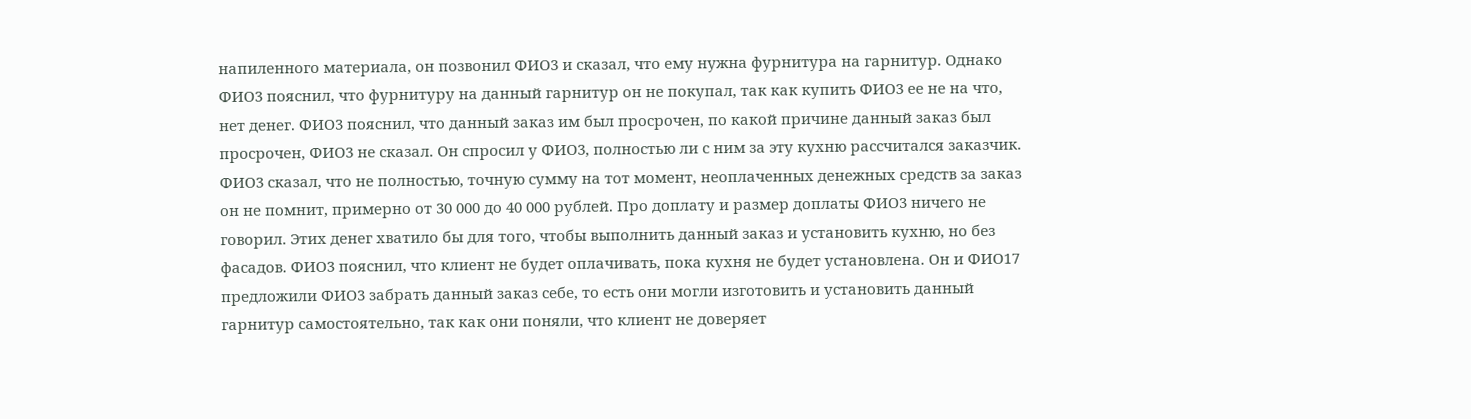напиленного материала, он позвонил ФИО3 и сказал, что ему нужна фурнитура на гарнитур. Однако ФИО3 пояснил, что фурнитуру на данный гарнитур он не покупал, так как купить ФИО3 ее не на что, нет денег. ФИО3 пояснил, что данный заказ им был просрочен, по какой причине данный заказ был просрочен, ФИО3 не сказал. Он спросил у ФИО3, полностью ли с ним за эту кухню рассчитался заказчик. ФИО3 сказал, что не полностью, точную сумму на тот момент, неоплаченных денежных средств за заказ он не помнит, примерно от 30 000 до 40 000 рублей. Про доплату и размер доплаты ФИО3 ничего не говорил. Этих денег хватило бы для того, чтобы выполнить данный заказ и установить кухню, но без фасадов. ФИО3 пояснил, что клиент не будет оплачивать, пока кухня не будет установлена. Он и ФИО17 предложили ФИО3 забрать данный заказ себе, то есть они могли изготовить и установить данный гарнитур самостоятельно, так как они поняли, что клиент не доверяет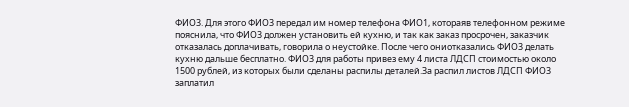ФИО3. Для этого ФИО3 передал им номер телефона ФИО1, котораяв телефонном режиме пояснила, что ФИО3 должен установить ей кухню, и так как заказ просрочен, заказчик отказалась доплачивать, говорила о неустойке. После чего ониотказались ФИО3 делать кухню дальше бесплатно. ФИО3 для работы привез ему 4 листа ЛДСП стоимостью около 1500 рублей, из которых были сделаны распилы деталей.За распил листов ЛДСП ФИО3 заплатил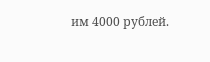им 4000 рублей.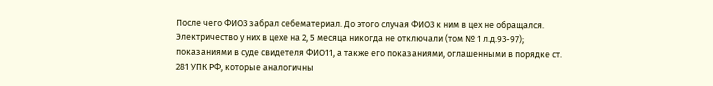После чего ФИО3 забрал себематериал. До этого случая ФИО3 к ним в цех не обращался. Электричество у них в цехе на 2, 5 месяца никогда не отключали (том № 1 л.д.93-97); показаниями в суде свидетеля ФИО11, а также его показаниями, оглашенными в порядке ст. 281 УПК РФ, которые аналогичны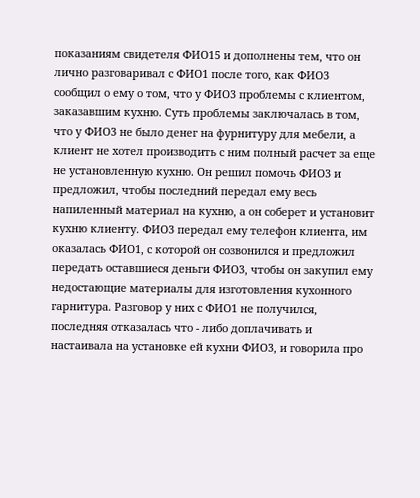показаниям свидетеля ФИО15 и дополнены тем, что он лично разговаривал с ФИО1 после того, как ФИО3 сообщил о ему о том, что у ФИО3 проблемы с клиентом, заказавшим кухню. Суть проблемы заключалась в том, что у ФИО3 не было денег на фурнитуру для мебели, а клиент не хотел производить с ним полный расчет за еще не установленную кухню. Он решил помочь ФИО3 и предложил, чтобы последний передал ему весь напиленный материал на кухню, а он соберет и установит кухню клиенту. ФИО3 передал ему телефон клиента, им оказалась ФИО1, с которой он созвонился и предложил передать оставшиеся деньги ФИО3, чтобы он закупил ему недостающие материалы для изготовления кухонного гарнитура. Разговор у них с ФИО1 не получился, последняя отказалась что - либо доплачивать и настаивала на установке ей кухни ФИО3, и говорила про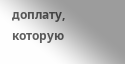доплату, которую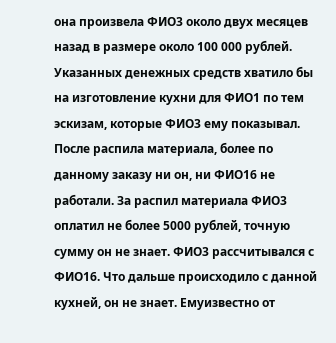она произвела ФИО3 около двух месяцев назад в размере около 100 000 рублей. Указанных денежных средств хватило бы на изготовление кухни для ФИО1 по тем эскизам, которые ФИО3 ему показывал. После распила материала, более по данному заказу ни он, ни ФИО16 не работали. За распил материала ФИО3 оплатил не более 5000 рублей, точную сумму он не знает. ФИО3 рассчитывался с ФИО16. Что дальше происходило с данной кухней, он не знает. Емуизвестно от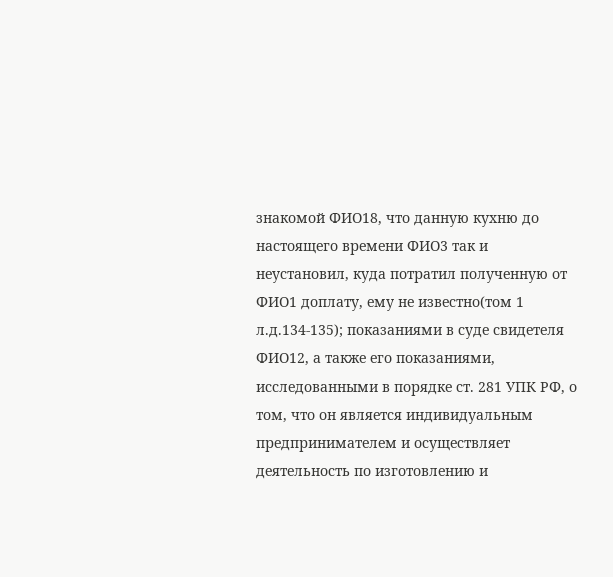знакомой ФИО18, что данную кухню до настоящего времени ФИО3 так и неустановил, куда потратил полученную от ФИО1 доплату, ему не известно(том 1 л.д.134-135); показаниями в суде свидетеля ФИО12, а также его показаниями, исследованными в порядке ст. 281 УПК РФ, о том, что он является индивидуальным предпринимателем и осуществляет деятельность по изготовлению и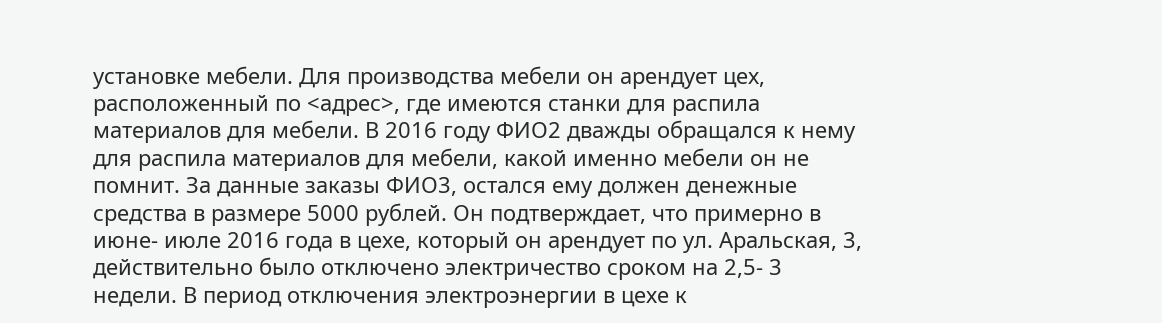установке мебели. Для производства мебели он арендует цех, расположенный по <адрес>, где имеются станки для распила материалов для мебели. В 2016 году ФИО2 дважды обращался к нему для распила материалов для мебели, какой именно мебели он не помнит. За данные заказы ФИО3, остался ему должен денежные средства в размере 5000 рублей. Он подтверждает, что примерно в июне- июле 2016 года в цехе, который он арендует по ул. Аральская, 3, действительно было отключено электричество сроком на 2,5- 3 недели. В период отключения электроэнергии в цехе к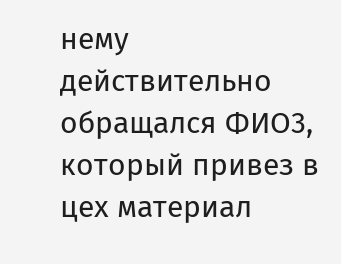нему действительно обращался ФИО3, который привез в цех материал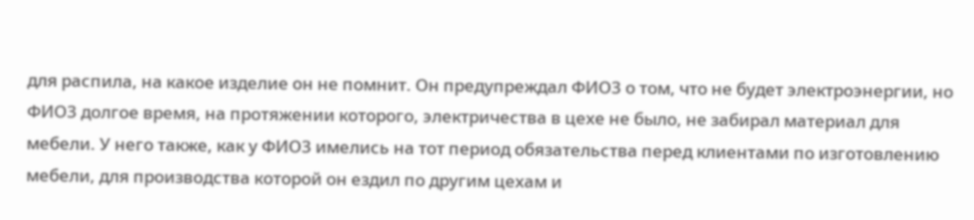для распила, на какое изделие он не помнит. Он предупреждал ФИО3 о том, что не будет электроэнергии, но ФИО3 долгое время, на протяжении которого, электричества в цехе не было, не забирал материал для мебели. У него также, как у ФИО3 имелись на тот период обязательства перед клиентами по изготовлению мебели, для производства которой он ездил по другим цехам и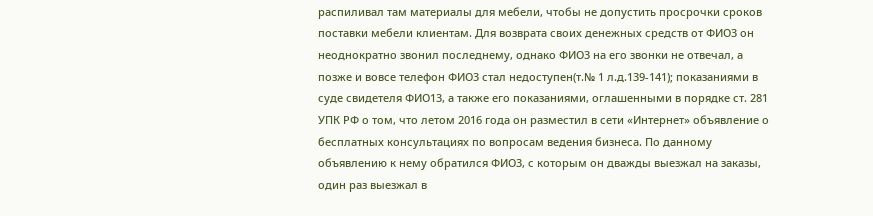распиливал там материалы для мебели, чтобы не допустить просрочки сроков поставки мебели клиентам. Для возврата своих денежных средств от ФИО3 он неоднократно звонил последнему, однако ФИО3 на его звонки не отвечал, а позже и вовсе телефон ФИО3 стал недоступен(т.№ 1 л.д.139-141); показаниями в суде свидетеля ФИО13, а также его показаниями, оглашенными в порядке ст. 281 УПК РФ о том, что летом 2016 года он разместил в сети «Интернет» объявление о бесплатных консультациях по вопросам ведения бизнеса. По данному объявлению к нему обратился ФИО3, с которым он дважды выезжал на заказы, один раз выезжал в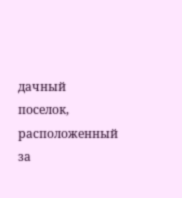дачный поселок, расположенный за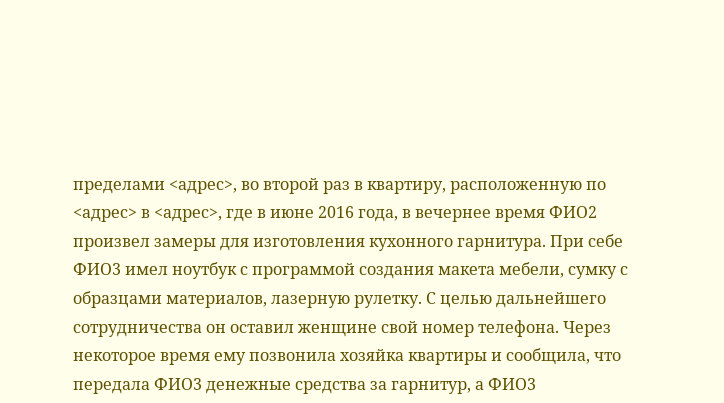пределами <адрес>, во второй раз в квартиру, расположенную по <адрес> в <адрес>, где в июне 2016 года, в вечернее время ФИО2 произвел замеры для изготовления кухонного гарнитура. При себе ФИО3 имел ноутбук с программой создания макета мебели, сумку с образцами материалов, лазерную рулетку. С целью дальнейшего сотрудничества он оставил женщине свой номер телефона. Через некоторое время ему позвонила хозяйка квартиры и сообщила, что передала ФИО3 денежные средства за гарнитур, а ФИО3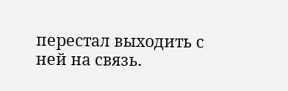перестал выходить с ней на связь.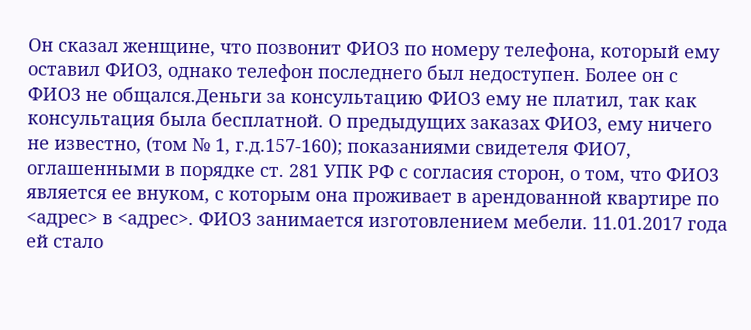Он сказал женщине, что позвонит ФИО3 по номеру телефона, который ему оставил ФИО3, однако телефон последнего был недоступен. Более он с ФИО3 не общался.Деньги за консультацию ФИО3 ему не платил, так как консультация была бесплатной. О предыдущих заказах ФИО3, ему ничего не известно, (том № 1, г.д.157-160); показаниями свидетеля ФИО7, оглашенными в порядке ст. 281 УПК РФ с согласия сторон, о том, что ФИО3 является ее внуком, с которым она проживает в арендованной квартире по <адрес> в <адрес>. ФИО3 занимается изготовлением мебели. 11.01.2017 года ей стало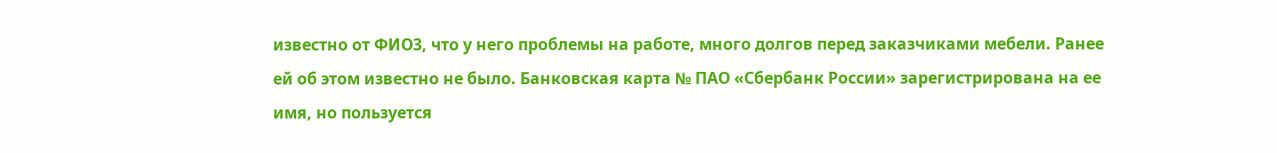известно от ФИО3, что у него проблемы на работе, много долгов перед заказчиками мебели. Ранее ей об этом известно не было. Банковская карта № ПАО «Сбербанк России» зарегистрирована на ее имя, но пользуется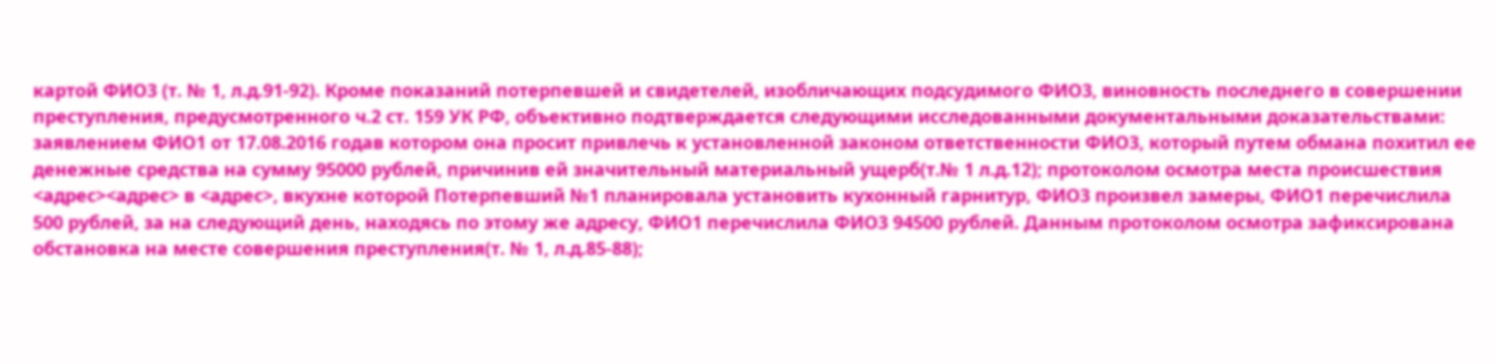картой ФИО3 (т. № 1, л.д.91-92). Кроме показаний потерпевшей и свидетелей, изобличающих подсудимого ФИО3, виновность последнего в совершении преступления, предусмотренного ч.2 ст. 159 УК РФ, объективно подтверждается следующими исследованными документальными доказательствами: заявлением ФИО1 от 17.08.2016 годав котором она просит привлечь к установленной законом ответственности ФИО3, который путем обмана похитил ее денежные средства на сумму 95000 рублей, причинив ей значительный материальный ущерб(т.№ 1 л.д.12); протоколом осмотра места происшествия <адрес><адрес> в <адрес>, вкухне которой Потерпевший №1 планировала установить кухонный гарнитур, ФИО3 произвел замеры, ФИО1 перечислила 500 рублей, за на следующий день, находясь по этому же адресу, ФИО1 перечислила ФИО3 94500 рублей. Данным протоколом осмотра зафиксирована обстановка на месте совершения преступления(т. № 1, л.д.85-88);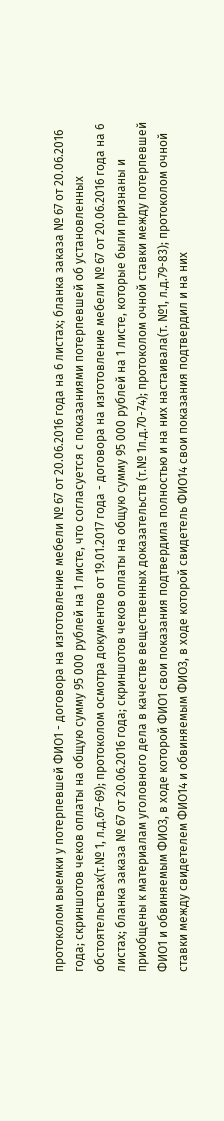протоколом выемки у потерпевшей ФИО1 - договора на изготовление мебели № 67 от 20.06.2016 года на 6 листах; бланка заказа № 67 от 20.06.2016 года; скриншотов чеков оплаты на общую сумму 95 000 рублей на 1 листе, что согласуется с показаниями потерпевшей об установленных обстоятельствах(т.№ 1, л.д.67-69); протоколом осмотра документов от 19.01.2017 года - договора на изготовление мебели № 67 от 20.06.2016 года на 6 листах; бланка заказа № 67 от 20.06.2016 года; скриншотов чеков оплаты на общую сумму 95 000 рублей на 1 листе, которые были признаны и приобщены к материалам уголовного дела в качестве вещественных доказательств (т.№ 1л.д.70-74); протоколом очной ставки между потерпевшей ФИО1 и обвиняемым ФИО3, в ходе которой ФИО1 свои показания подтвердила полностью и на них настаивала(т. №1, л.д.79-83); протоколом очной ставки между свидетелем ФИО14 и обвиняемым ФИО3, в ходе которой свидетель ФИО14 свои показания подтвердил и на них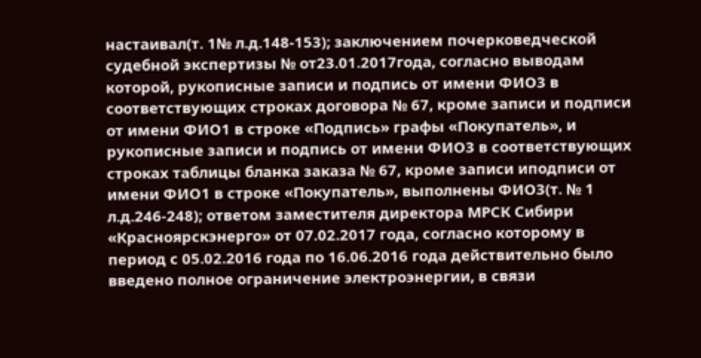настаивал(т. 1№ л.д.148-153); заключением почерковедческой судебной экспертизы № от23.01.2017года, согласно выводам которой, рукописные записи и подпись от имени ФИО3 в соответствующих строках договора № 67, кроме записи и подписи от имени ФИО1 в строке «Подпись» графы «Покупатель», и рукописные записи и подпись от имени ФИО3 в соответствующих строках таблицы бланка заказа № 67, кроме записи иподписи от имени ФИО1 в строке «Покупатель», выполнены ФИО3(т. № 1 л.д.246-248); ответом заместителя директора МРСК Сибири «Красноярскэнерго» от 07.02.2017 года, согласно которому в период с 05.02.2016 года по 16.06.2016 года действительно было введено полное ограничение электроэнергии, в связи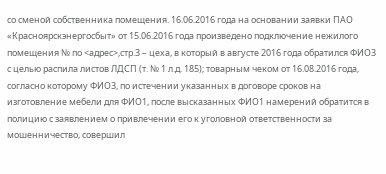со сменой собственника помещения. 16.06.2016 года на основании заявки ПАО «Красноярскэнергосбыт» от 15.06.2016 года произведено подключение нежилого помещения № по <адрес>,стр.3 – цеха, в который в августе 2016 года обратился ФИО3 с целью распила листов ЛДСП (т. № 1 л.д. 185); товарным чеком от 16.08.2016 года, согласно которому ФИО3, по истечении указанных в договоре сроков на изготовление мебели для ФИО1, после высказанных ФИО1 намерений обратится в полицию с заявлением о привлечении его к уголовной ответственности за мошенничество, совершил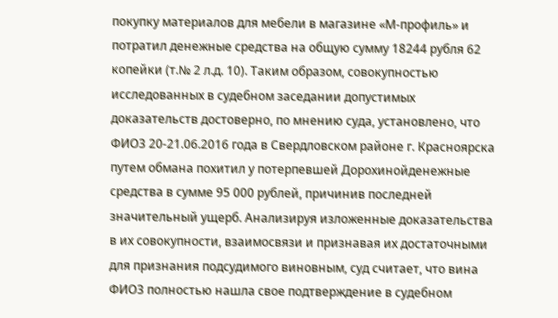покупку материалов для мебели в магазине «М-профиль» и потратил денежные средства на общую сумму 18244 рубля 62 копейки (т.№ 2 л.д. 10). Таким образом, совокупностью исследованных в судебном заседании допустимых доказательств достоверно, по мнению суда, установлено, что ФИО3 20-21.06.2016 года в Свердловском районе г. Красноярска путем обмана похитил у потерпевшей Дорохинойденежные средства в сумме 95 000 рублей, причинив последней значительный ущерб. Анализируя изложенные доказательства в их совокупности, взаимосвязи и признавая их достаточными для признания подсудимого виновным, суд считает, что вина ФИО3 полностью нашла свое подтверждение в судебном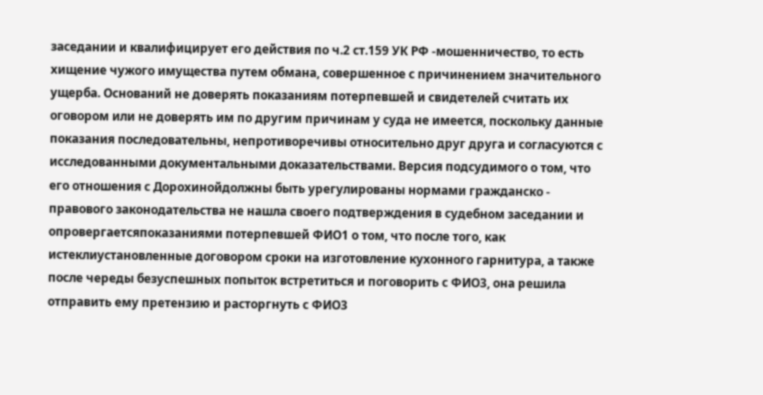заседании и квалифицирует его действия по ч.2 ст.159 УК РФ -мошенничество, то есть хищение чужого имущества путем обмана, совершенное с причинением значительного ущерба. Оснований не доверять показаниям потерпевшей и свидетелей считать их оговором или не доверять им по другим причинам у суда не имеется, поскольку данные показания последовательны, непротиворечивы относительно друг друга и согласуются с исследованными документальными доказательствами. Версия подсудимого о том, что его отношения с Дорохинойдолжны быть урегулированы нормами гражданско - правового законодательства не нашла своего подтверждения в судебном заседании и опровергаетсяпоказаниями потерпевшей ФИО1 о том, что после того, как истеклиустановленные договором сроки на изготовление кухонного гарнитура, а также после череды безуспешных попыток встретиться и поговорить с ФИО3, она решила отправить ему претензию и расторгнуть с ФИО3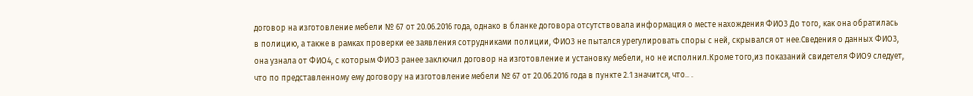договор на изготовление мебели № 67 от 20.06.2016 года, однако в бланке договора отсутствовала информация о месте нахождения ФИО3 До того, как она обратилась в полицию, а также в рамках проверки ее заявления сотрудниками полиции, ФИО3 не пытался урегулировать споры с ней, скрывался от нее.Сведения о данных ФИО3, она узнала от ФИО4, с которым ФИО3 ранее заключил договор на изготовление и установку мебели, но не исполнил.Кроме того,из показаний свидетеля ФИО9 следует, что по представленному ему договору на изготовление мебели № 67 от 20.06.2016 года в пункте 2.1 значится, что.. .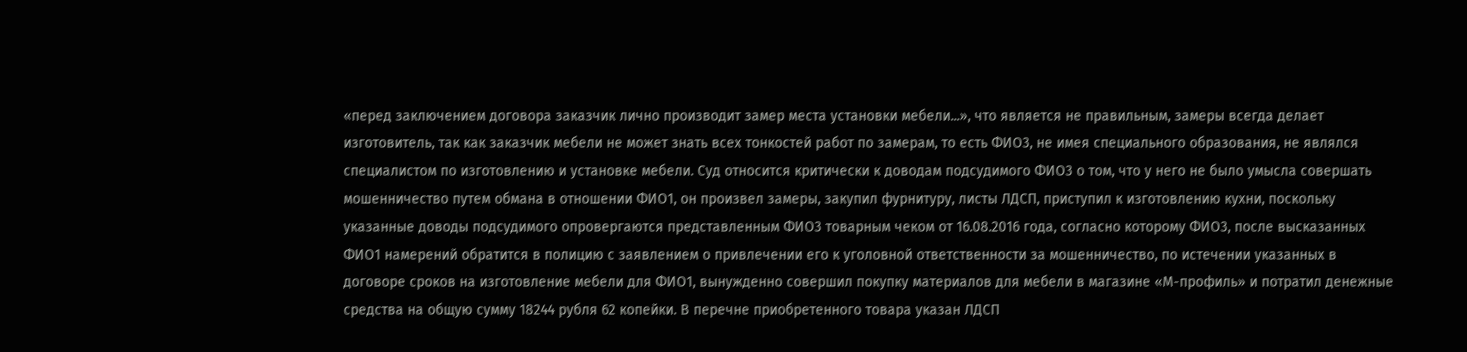«перед заключением договора заказчик лично производит замер места установки мебели...», что является не правильным, замеры всегда делает изготовитель, так как заказчик мебели не может знать всех тонкостей работ по замерам, то есть ФИО3, не имея специального образования, не являлся специалистом по изготовлению и установке мебели. Суд относится критически к доводам подсудимого ФИО3 о том, что у него не было умысла совершать мошенничество путем обмана в отношении ФИО1, он произвел замеры, закупил фурнитуру, листы ЛДСП, приступил к изготовлению кухни, поскольку указанные доводы подсудимого опровергаются представленным ФИО3 товарным чеком от 16.08.2016 года, согласно которому ФИО3, после высказанных ФИО1 намерений обратится в полицию с заявлением о привлечении его к уголовной ответственности за мошенничество, по истечении указанных в договоре сроков на изготовление мебели для ФИО1, вынужденно совершил покупку материалов для мебели в магазине «М-профиль» и потратил денежные средства на общую сумму 18244 рубля 62 копейки. В перечне приобретенного товара указан ЛДСП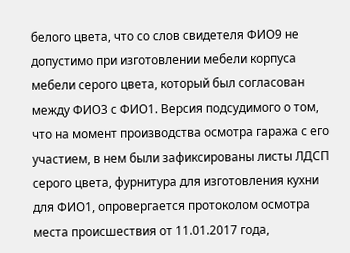белого цвета, что со слов свидетеля ФИО9 не допустимо при изготовлении мебели корпуса мебели серого цвета, который был согласован между ФИО3 с ФИО1. Версия подсудимого о том, что на момент производства осмотра гаража с его участием, в нем были зафиксированы листы ЛДСП серого цвета, фурнитура для изготовления кухни для ФИО1, опровергается протоколом осмотра места происшествия от 11.01.2017 года,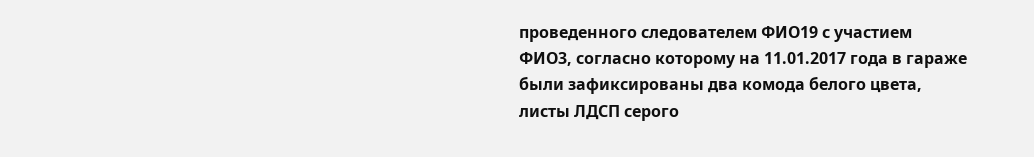проведенного следователем ФИО19 с участием ФИО3, согласно которому на 11.01.2017 года в гараже были зафиксированы два комода белого цвета, листы ЛДСП серого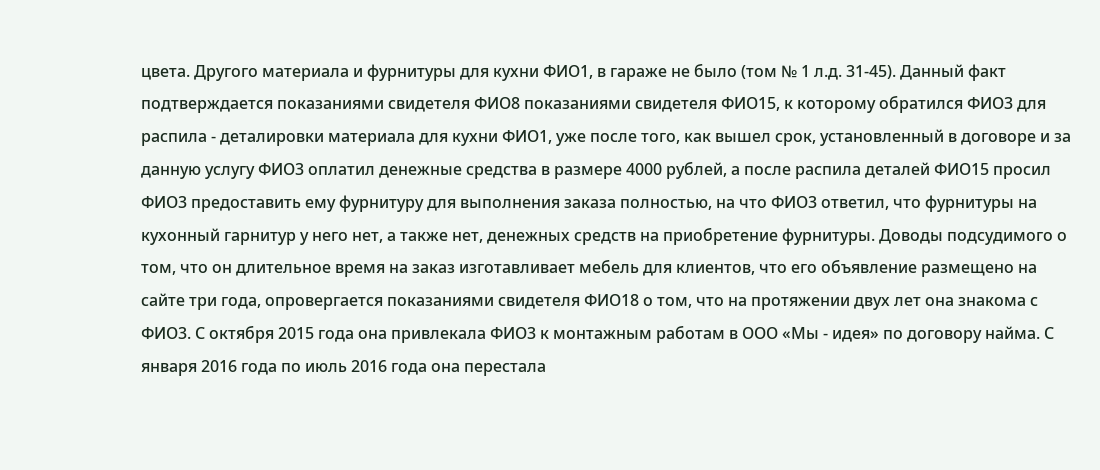цвета. Другого материала и фурнитуры для кухни ФИО1, в гараже не было (том № 1 л.д. 31-45). Данный факт подтверждается показаниями свидетеля ФИО8 показаниями свидетеля ФИО15, к которому обратился ФИО3 для распила - деталировки материала для кухни ФИО1, уже после того, как вышел срок, установленный в договоре и за данную услугу ФИО3 оплатил денежные средства в размере 4000 рублей, а после распила деталей ФИО15 просил ФИО3 предоставить ему фурнитуру для выполнения заказа полностью, на что ФИО3 ответил, что фурнитуры на кухонный гарнитур у него нет, а также нет, денежных средств на приобретение фурнитуры. Доводы подсудимого о том, что он длительное время на заказ изготавливает мебель для клиентов, что его объявление размещено на сайте три года, опровергается показаниями свидетеля ФИО18 о том, что на протяжении двух лет она знакома с ФИО3. С октября 2015 года она привлекала ФИО3 к монтажным работам в ООО «Мы - идея» по договору найма. С января 2016 года по июль 2016 года она перестала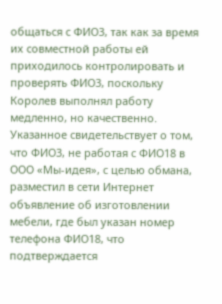общаться с ФИО3, так как за время их совместной работы ей приходилось контролировать и проверять ФИО3, поскольку Королев выполнял работу медленно, но качественно. Указанное свидетельствует о том, что ФИО3, не работая с ФИО18 в ООО «Мы-идея», с целью обмана, разместил в сети Интернет объявление об изготовлении мебели, где был указан номер телефона ФИО18, что подтверждается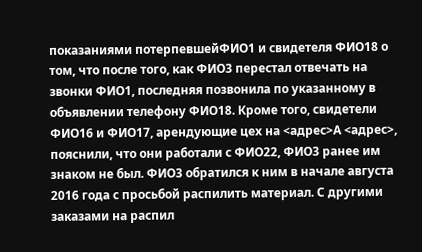показаниями потерпевшейФИО1 и свидетеля ФИО18 о том, что после того, как ФИО3 перестал отвечать на звонки ФИО1, последняя позвонила по указанному в объявлении телефону ФИО18. Кроме того, свидетели ФИО16 и ФИО17, арендующие цех на <адрес>А <адрес>, пояснили, что они работали с ФИО22, ФИО3 ранее им знаком не был. ФИО3 обратился к ним в начале августа 2016 года с просьбой распилить материал. С другими заказами на распил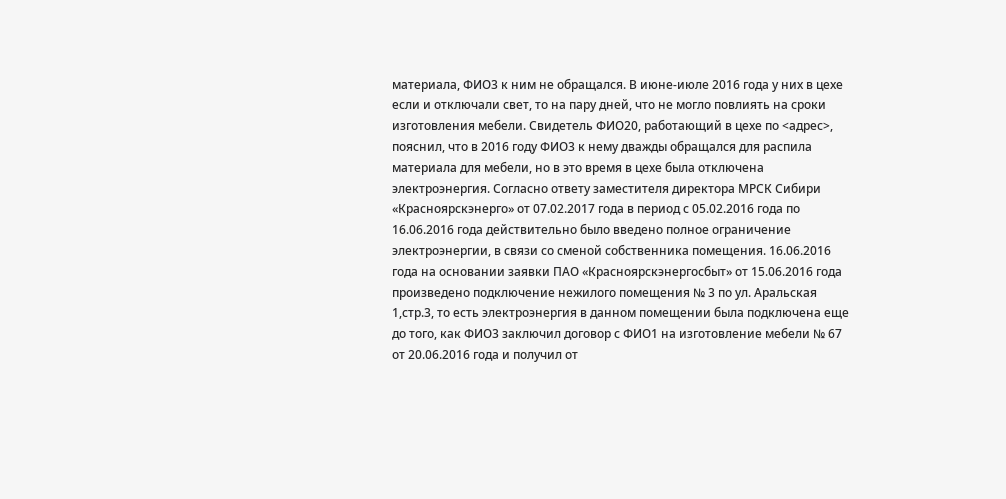материала, ФИО3 к ним не обращался. В июне-июле 2016 года у них в цехе если и отключали свет, то на пару дней, что не могло повлиять на сроки изготовления мебели. Свидетель ФИО20, работающий в цехе по <адрес>, пояснил, что в 2016 году ФИО3 к нему дважды обращался для распила материала для мебели, но в это время в цехе была отключена электроэнергия. Согласно ответу заместителя директора МРСК Сибири «Красноярскэнерго» от 07.02.2017 года в период с 05.02.2016 года по 16.06.2016 года действительно было введено полное ограничение электроэнергии, в связи со сменой собственника помещения. 16.06.2016 года на основании заявки ПАО «Красноярскэнергосбыт» от 15.06.2016 года произведено подключение нежилого помещения № 3 по ул. Аральская 1,стр.3, то есть электроэнергия в данном помещении была подключена еще до того, как ФИО3 заключил договор с ФИО1 на изготовление мебели № 67 от 20.06.2016 года и получил от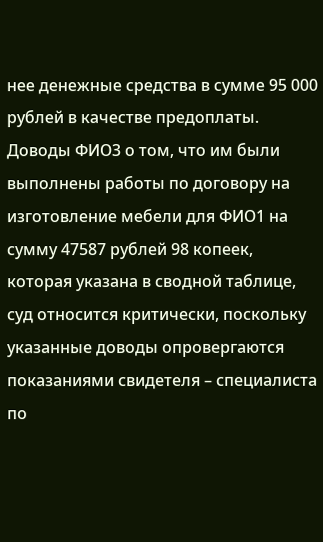нее денежные средства в сумме 95 000 рублей в качестве предоплаты. Доводы ФИО3 о том, что им были выполнены работы по договору на изготовление мебели для ФИО1 на сумму 47587 рублей 98 копеек, которая указана в сводной таблице, суд относится критически, поскольку указанные доводы опровергаются показаниями свидетеля – специалиста по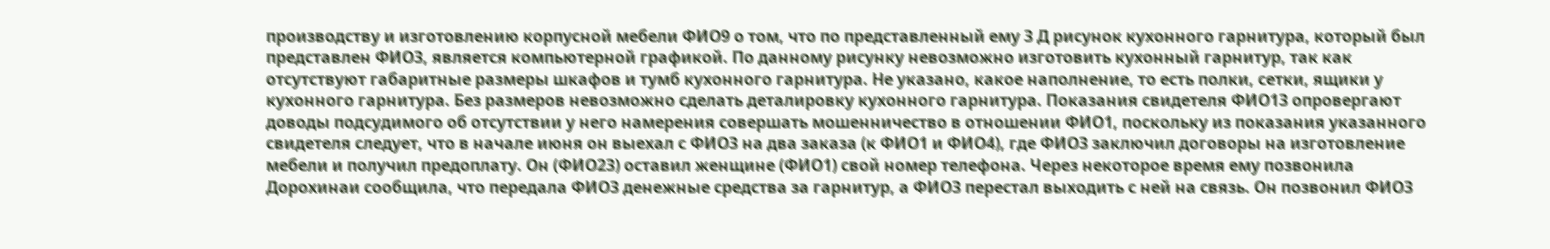производству и изготовлению корпусной мебели ФИО9 о том, что по представленный ему 3 Д рисунок кухонного гарнитура, который был представлен ФИО3, является компьютерной графикой. По данному рисунку невозможно изготовить кухонный гарнитур, так как отсутствуют габаритные размеры шкафов и тумб кухонного гарнитура. Не указано, какое наполнение, то есть полки, сетки, ящики у кухонного гарнитура. Без размеров невозможно сделать деталировку кухонного гарнитура. Показания свидетеля ФИО13 опровергают доводы подсудимого об отсутствии у него намерения совершать мошенничество в отношении ФИО1, поскольку из показания указанного свидетеля следует, что в начале июня он выехал с ФИО3 на два заказа (к ФИО1 и ФИО4), где ФИО3 заключил договоры на изготовление мебели и получил предоплату. Он (ФИО23) оставил женщине (ФИО1) свой номер телефона. Через некоторое время ему позвонила Дорохинаи сообщила, что передала ФИО3 денежные средства за гарнитур, а ФИО3 перестал выходить с ней на связь. Он позвонил ФИО3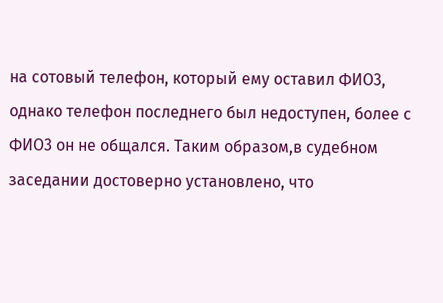на сотовый телефон, который ему оставил ФИО3, однако телефон последнего был недоступен, более с ФИО3 он не общался. Таким образом,в судебном заседании достоверно установлено, что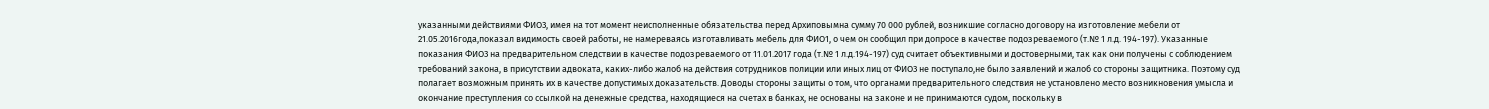указанными действиями ФИО3, имея на тот момент неисполненные обязательства перед Архиповымна сумму 70 000 рублей, возникшие согласно договору на изготовление мебели от 21.05.2016года,показал видимость своей работы, не намереваясь изготавливать мебель для ФИО1, о чем он сообщил при допросе в качестве подозреваемого (т.№ 1 л.д. 194-197). Указанные показания ФИО3 на предварительном следствии в качестве подозреваемого от 11.01.2017 года (т.№ 1 л.д.194-197) суд считает объективными и достоверными, так как они получены с соблюдением требований закона, в присутствии адвоката, каких-либо жалоб на действия сотрудников полиции или иных лиц от ФИО3 не поступало,не было заявлений и жалоб со стороны защитника. Поэтому суд полагает возможным принять их в качестве допустимых доказательств. Доводы стороны защиты о том, что органами предварительного следствия не установлено место возникновения умысла и окончание преступления со ссылкой на денежные средства, находящиеся на счетах в банках, не основаны на законе и не принимаются судом, поскольку в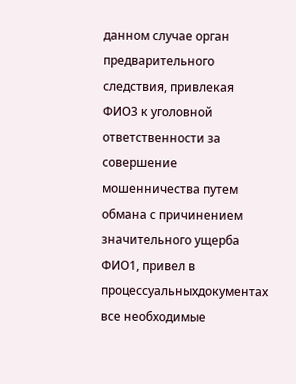данном случае орган предварительного следствия, привлекая ФИО3 к уголовной ответственности за совершение мошенничества путем обмана с причинением значительного ущерба ФИО1, привел в процессуальныхдокументах все необходимые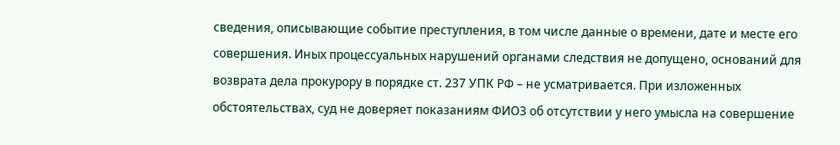сведения, описывающие событие преступления, в том числе данные о времени, дате и месте его совершения. Иных процессуальных нарушений органами следствия не допущено, оснований для возврата дела прокурору в порядке ст. 237 УПК РФ – не усматривается. При изложенных обстоятельствах, суд не доверяет показаниям ФИО3 об отсутствии у него умысла на совершение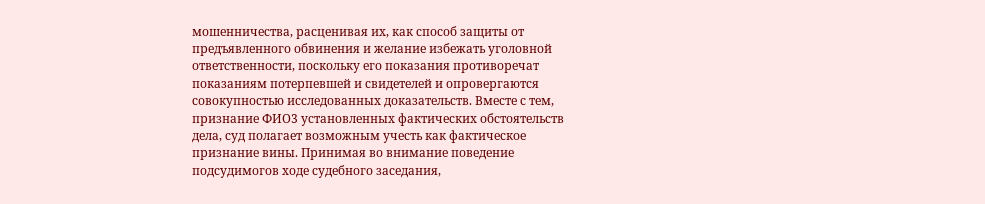мошенничества, расценивая их, как способ защиты от предъявленного обвинения и желание избежать уголовной ответственности, поскольку его показания противоречат показаниям потерпевшей и свидетелей и опровергаются совокупностью исследованных доказательств. Вместе с тем, признание ФИО3 установленных фактических обстоятельств дела, суд полагает возможным учесть как фактическое признание вины. Принимая во внимание поведение подсудимогов ходе судебного заседания,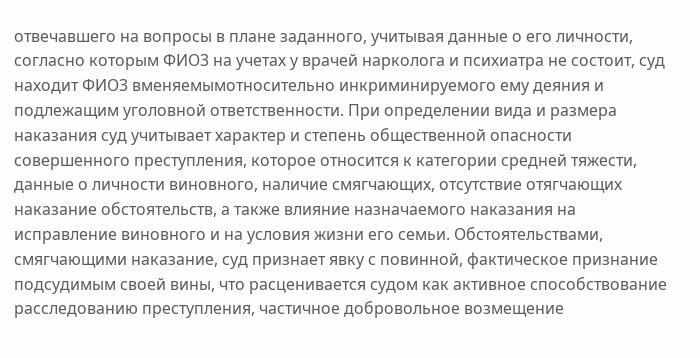отвечавшего на вопросы в плане заданного, учитывая данные о его личности, согласно которым ФИО3 на учетах у врачей нарколога и психиатра не состоит, суд находит ФИО3 вменяемымотносительно инкриминируемого ему деяния и подлежащим уголовной ответственности. При определении вида и размера наказания суд учитывает характер и степень общественной опасности совершенного преступления, которое относится к категории средней тяжести, данные о личности виновного, наличие смягчающих, отсутствие отягчающих наказание обстоятельств, а также влияние назначаемого наказания на исправление виновного и на условия жизни его семьи. Обстоятельствами, смягчающими наказание, суд признает явку с повинной, фактическое признание подсудимым своей вины, что расценивается судом как активное способствование расследованию преступления, частичное добровольное возмещение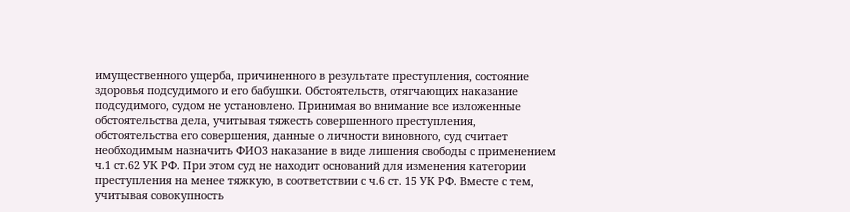имущественного ущерба, причиненного в результате преступления, состояние здоровья подсудимого и его бабушки. Обстоятельств, отягчающих наказание подсудимого, судом не установлено. Принимая во внимание все изложенные обстоятельства дела, учитывая тяжесть совершенного преступления, обстоятельства его совершения, данные о личности виновного, суд считает необходимым назначить ФИО3 наказание в виде лишения свободы с применением ч.1 ст.62 УК РФ. При этом суд не находит оснований для изменения категории преступления на менее тяжкую, в соответствии с ч.6 ст. 15 УК РФ. Вместе с тем, учитывая совокупность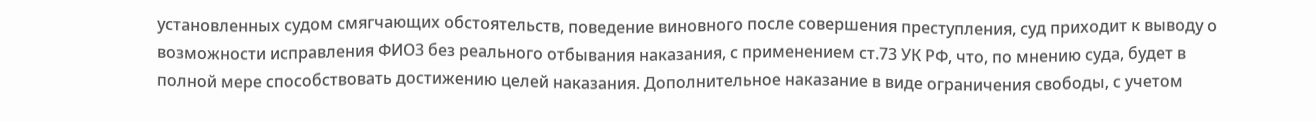установленных судом смягчающих обстоятельств, поведение виновного после совершения преступления, суд приходит к выводу о возможности исправления ФИО3 без реального отбывания наказания, с применением ст.73 УК РФ, что, по мнению суда, будет в полной мере способствовать достижению целей наказания. Дополнительное наказание в виде ограничения свободы, с учетом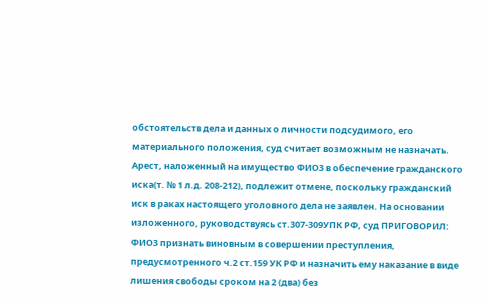обстоятельств дела и данных о личности подсудимого, его материального положения, суд считает возможным не назначать. Арест, наложенный на имущество ФИО3 в обеспечение гражданского иска(т. № 1 л.д. 208-212), подлежит отмене, поскольку гражданский иск в раках настоящего уголовного дела не заявлен. На основании изложенного, руководствуясь ст.307-309УПК РФ, суд ПРИГОВОРИЛ: ФИО3 признать виновным в совершении преступления, предусмотренного ч.2 ст.159 УК РФ и назначить ему наказание в виде лишения свободы сроком на 2 (два) без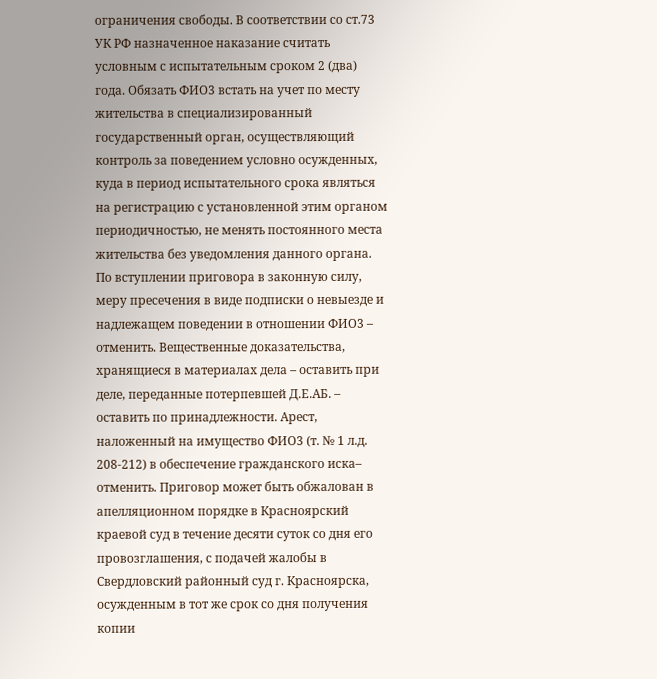ограничения свободы. В соответствии со ст.73 УК РФ назначенное наказание считать условным с испытательным сроком 2 (два) года. Обязать ФИО3 встать на учет по месту жительства в специализированный государственный орган, осуществляющий контроль за поведением условно осужденных, куда в период испытательного срока являться на регистрацию с установленной этим органом периодичностью, не менять постоянного места жительства без уведомления данного органа. По вступлении приговора в законную силу, меру пресечения в виде подписки о невыезде и надлежащем поведении в отношении ФИО3 – отменить. Вещественные доказательства, хранящиеся в материалах дела – оставить при деле, переданные потерпевшей Д.Е.АБ. – оставить по принадлежности. Арест, наложенный на имущество ФИО3 (т. № 1 л.д. 208-212) в обеспечение гражданского иска– отменить. Приговор может быть обжалован в апелляционном порядке в Красноярский краевой суд в течение десяти суток со дня его провозглашения, с подачей жалобы в Свердловский районный суд г. Красноярска, осужденным в тот же срок со дня получения копии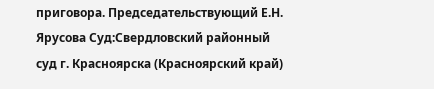приговора. Председательствующий Е.Н. Ярусова Суд:Свердловский районный суд г. Красноярска (Красноярский край)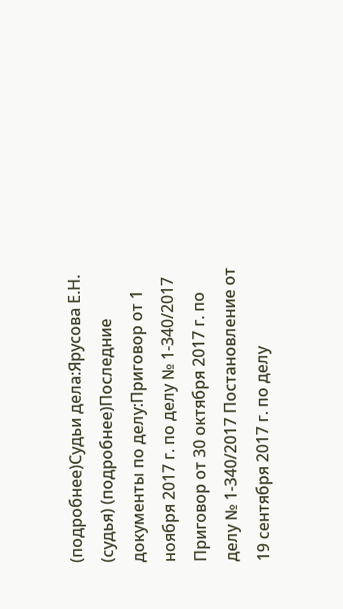(подробнее)Судьи дела:Ярусова Е.Н. (судья) (подробнее)Последние документы по делу:Приговор от 1 ноября 2017 г. по делу № 1-340/2017 Приговор от 30 октября 2017 г. по делу № 1-340/2017 Постановление от 19 сентября 2017 г. по делу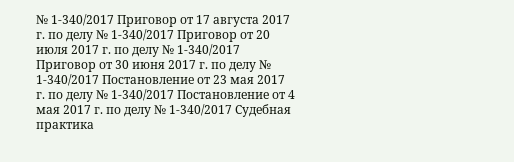№ 1-340/2017 Приговор от 17 августа 2017 г. по делу № 1-340/2017 Приговор от 20 июля 2017 г. по делу № 1-340/2017 Приговор от 30 июня 2017 г. по делу № 1-340/2017 Постановление от 23 мая 2017 г. по делу № 1-340/2017 Постановление от 4 мая 2017 г. по делу № 1-340/2017 Судебная практика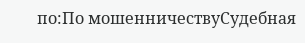по:По мошенничествуСудебная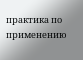практика по применению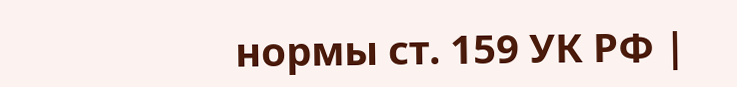нормы ст. 159 УК РФ |